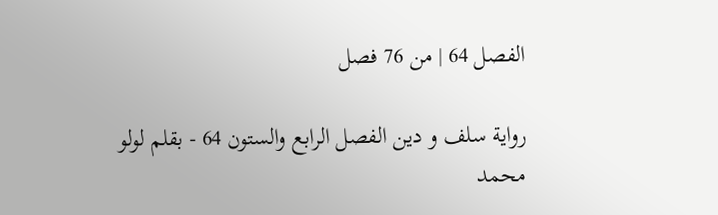الفصل 64 | من 76 فصل

رواية سلف و دين الفصل الرابع والستون 64 - بقلم لولو محمد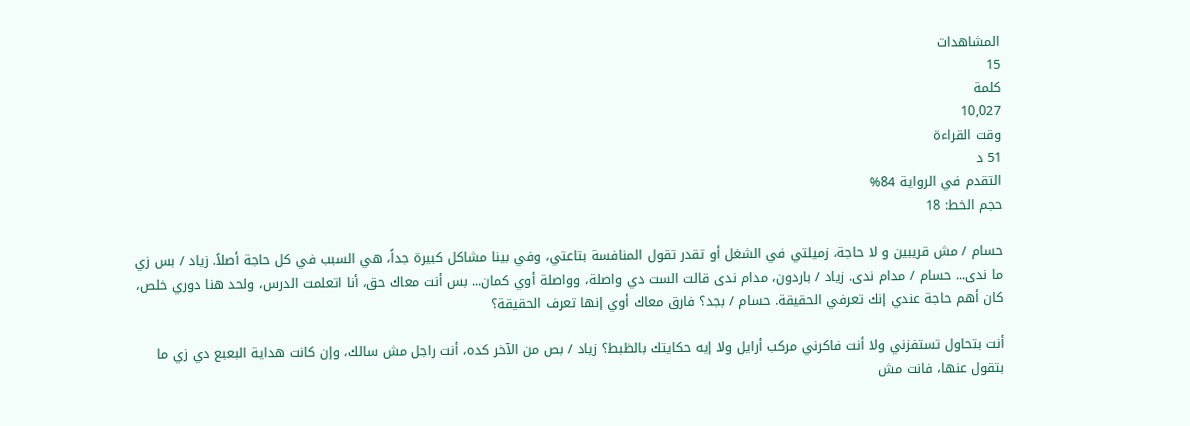المشاهدات
15
كلمة
10,027
وقت القراءة
51 د
التقدم في الرواية 84%
حجم الخط: 18

حسام / مش قريبين و لا حاجة، زميلتي في الشغل أو تقدر تقول المنافسة بتاعتي، وفي بينا مشاكل كبيرة جداً، هي السبب في كل حاجة أصلاً. زياد / بس زي ما ندى... حسام / مدام ندى. زياد / باردون، مدام ندى قالت الست دي واصلة، وواصلة أوي كمان... بس أنت معاك حق، أنا اتعلمت الدرس، ولحد هنا دوري خلص، كان أهم حاجة عندي إنك تعرفي الحقيقة. حسام / بجد؟ فارق معاك أوي إنها تعرف الحقيقة؟

أنت بتحاول تستفزني ولا أنت فاكرني مركب أرايل ولا إيه حكايتك بالظبط؟ زياد / بص من الآخر كده، أنت راجل مش سالك، وإن كانت هداية البعبع دي زي ما بتقول عنها، فانت مش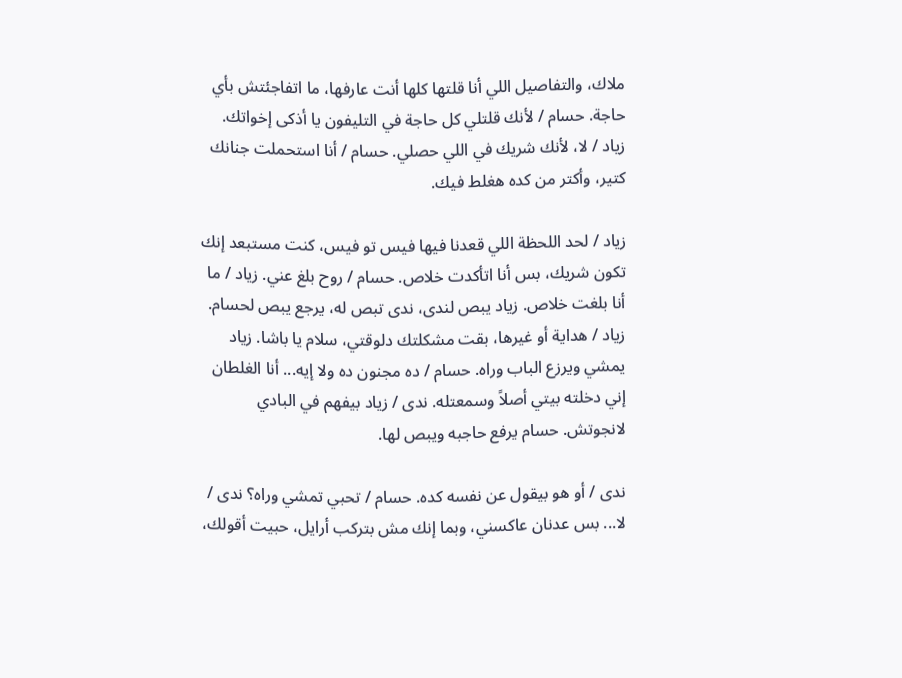ملاك، والتفاصيل اللي أنا قلتها كلها أنت عارفها، ما اتفاجئتش بأي حاجة. حسام / لأنك قلتلي كل حاجة في التليفون يا أذكى إخواتك. زياد / لا، لأنك شريك في اللي حصلي. حسام / أنا استحملت جنانك كتير، وأكتر من كده هغلط فيك.

زياد / لحد اللحظة اللي قعدنا فيها فيس تو فيس، كنت مستبعد إنك تكون شريك، بس أنا اتأكدت خلاص. حسام / روح بلغ عني. زياد / ما أنا بلغت خلاص. زياد يبص لندى، ندى تبص له، يرجع يبص لحسام. زياد / هداية أو غيرها، بقت مشكلتك دلوقتي، سلام يا باشا. زياد يمشي ويرزع الباب وراه. حسام / ده مجنون ده ولا إيه... أنا الغلطان إني دخلته بيتي أصلاً وسمعتله. ندى / زياد بيفهم في البادي لانجوتش. حسام يرفع حاجبه ويبص لها.

ندى / أو هو بيقول عن نفسه كده. حسام / تحبي تمشي وراه؟ ندى / لا... بس عدنان عاكسني، وبما إنك مش بتركب أرايل، حبيت أقولك،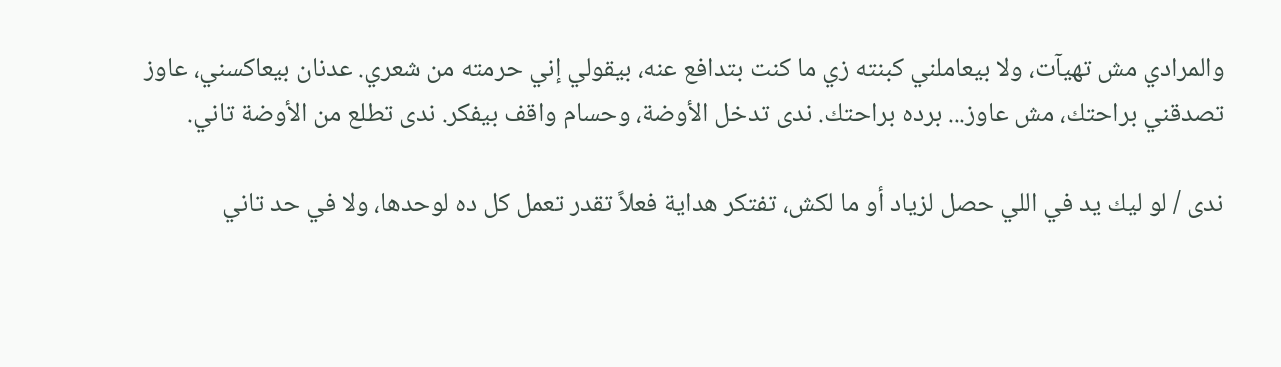والمرادي مش تهيآت، ولا بيعاملني كبنته زي ما كنت بتدافع عنه، بيقولي إني حرمته من شعري. عدنان بيعاكسني، عاوز تصدقني براحتك، مش عاوز... برده براحتك. ندى تدخل الأوضة، وحسام واقف بيفكر. ندى تطلع من الأوضة تاني.

ندى / لو ليك يد في اللي حصل لزياد أو ما لكش، تفتكر هداية فعلاً تقدر تعمل كل ده لوحدها، ولا في حد تاني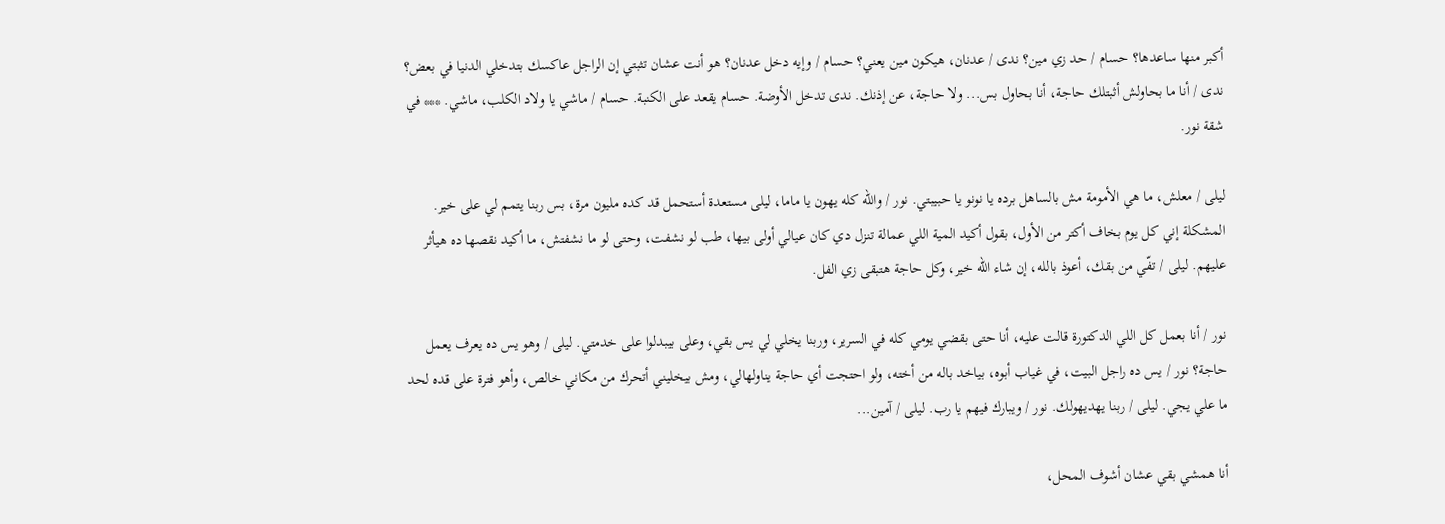أكبر منها ساعدها؟ حسام / حد زي مين؟ ندى / عدنان، هيكون مين يعني؟ حسام / وإيه دخل عدنان؟ هو أنت عشان تثبتي إن الراجل عاكسك بتدخلي الدنيا في بعض؟ ندى / أنا ما بحاولش أثبتلك حاجة، أنا بحاول بس... ولا حاجة، عن إذنك. ندى تدخل الأوضة. حسام يقعد على الكنبة. حسام / ماشي يا ولاد الكلب، ماشي. *** في شقة نور.

ليلى / معلش، ما هي الأمومة مش بالساهل برده يا نونو يا حبيبتي. نور / والله كله يهون يا ماما، ليلى مستعدة أستحمل قد كده مليون مرة، بس ربنا يتمم لي على خير. المشكلة إني كل يوم بخاف أكتر من الأول، بقول أكيد المية اللي عمالة تنزل دي كان عيالي أولى بيها، طب لو نشفت، وحتى لو ما نشفتش، ما أكيد نقصها ده هيأثر عليهم. ليلى / تفّي من بقك، أعوذ بالله، إن شاء الله خير، وكل حاجة هتبقى زي الفل.

نور / أنا بعمل كل اللي الدكتورة قالت عليه، أنا حتى بقضي يومي كله في السرير، وربنا يخلي لي يس بقي، وعلى بيبدلوا على خدمتي. ليلى / وهو يس ده يعرف يعمل حاجة؟ نور / يس ده راجل البيت، في غياب أبوه، بياخد باله من أخته، ولو احتجت أي حاجة يناولهالي، ومش بيخليني أتحرك من مكاني خالص، وأهو فترة على قده لحد ما علي يجي. ليلى / ربنا يهديهولك. نور / ويبارك فيهم يا رب. ليلى / آمين...

أنا همشي بقي عشان أشوف المحل،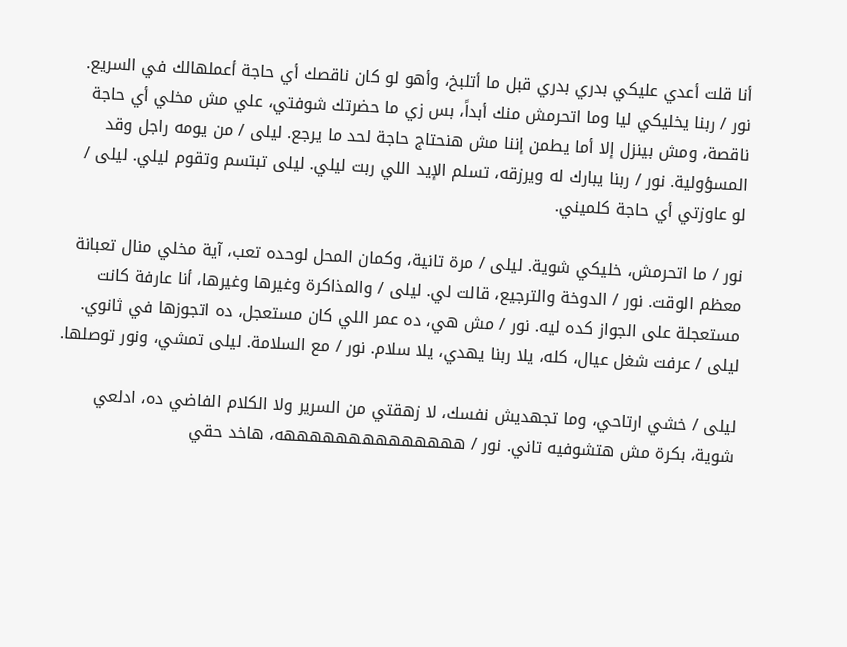أنا قلت أعدي عليكي بدري بدري قبل ما أتلبخ، وأهو لو كان ناقصك أي حاجة أعملهالك في السريع. نور / ربنا يخليكي ليا وما اتحرمش منك أبداً، بس زي ما حضرتك شوفتي، علي مش مخلي أي حاجة ناقصة، ومش بينزل إلا أما يطمن إننا مش هنحتاج حاجة لحد ما يرجع. ليلى / من يومه راجل وقد المسؤولية. نور / ربنا يبارك له ويرزقه، تسلم الإيد اللي ربت ليلي. ليلى تبتسم وتقوم ليلي. ليلى / لو عاوزتي أي حاجة كلميني.

نور / ما اتحرمش، خليكي شوية. ليلى / مرة تانية، وكمان المحل لوحده تعب، آية مخلي منال تعبانة معظم الوقت. نور / الدوخة والترجيع، قالت لي. ليلى / والمذاكرة وغيرها وغيرها، أنا عارفة كانت مستعجلة على الجواز كده ليه. نور / مش هي، ده عمر اللي كان مستعجل، ده اتجوزها في ثانوي. ليلى / عرفت شغل عيال، كله، يلا ربنا يهدي، يلا سلام. نور / مع السلامة. ليلى تمشي، ونور توصلها.

ليلى / خشي ارتاحي، وما تجهديش نفسك، لا زهقتي من السرير ولا الكلام الفاضي ده، ادلعي شوية، بكرة مش هتشوفيه تاني. نور / ههههههههههههههه، هاخد حقي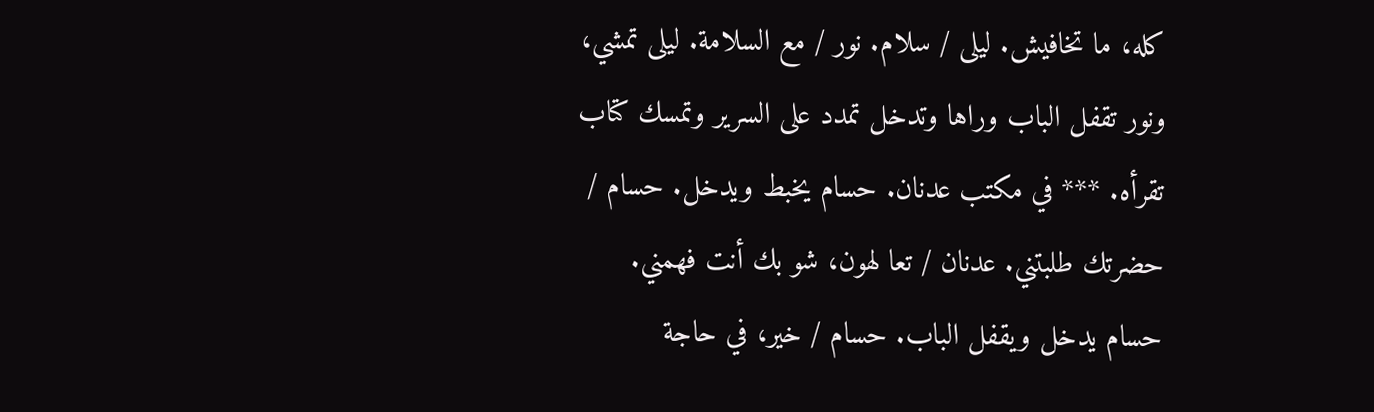كله، ما تخافيش. ليلى / سلام. نور / مع السلامة. ليلى تمشي، ونور تقفل الباب وراها وتدخل تمدد على السرير وتمسك كتاب تقرأه. *** في مكتب عدنان. حسام يخبط ويدخل. حسام / حضرتك طلبتني. عدنان / تعا لهون، شو بك أنت فهمني. حسام يدخل ويقفل الباب. حسام / خير، في حاجة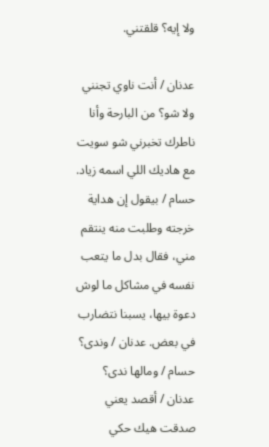ولا إيه؟ قلقتني.

عدنان / أنت ناوي تجنني ولا شو؟ من البارحة وأنا ناطرك تخبرني شو سويت مع هاديك اللي اسمه زياد. حسام / بيقول إن هداية خرجته وطلبت منه ينتقم مني، فقال بدل ما يتعب نفسه في مشاكل ما لوش دعوة بيها، يسبنا نتضارب في بعض. عدنان / وندى؟ حسام / ومالها ندى؟ عدنان / أقصد يعني صدقت هيك حكي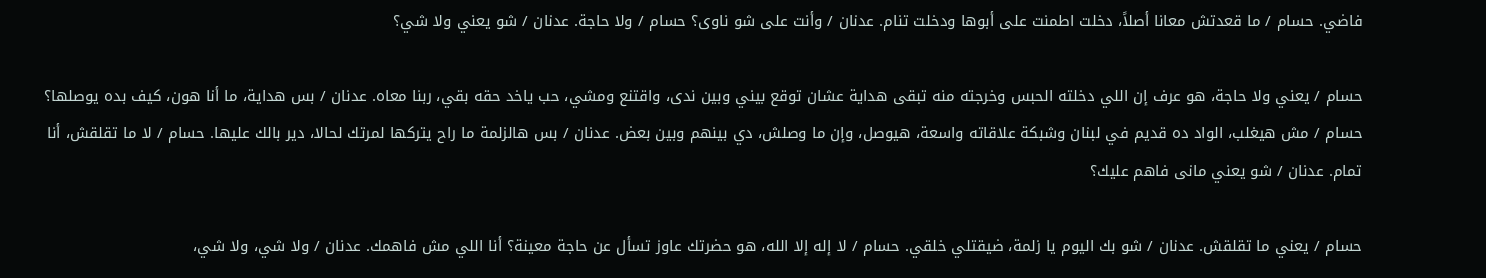فاضي. حسام / ما قعدتش معانا أصلاً، دخلت اطمنت على أبوها ودخلت تنام. عدنان / وأنت على شو ناوى؟ حسام / ولا حاجة. عدنان / شو يعني ولا شي؟

حسام / يعني ولا حاجة، هو عرف إن اللي دخلته الحبس وخرجته منه تبقى هداية عشان توقع بيني وبين ندى، واقتنع ومشي، حب ياخد حقه بقي، ربنا معاه. عدنان / بس هداية، ما أنا هون، كيف بده يوصلها؟ حسام / مش هيغلب، الواد ده قديم في لبنان وشبكة علاقاته واسعة، هيوصل، وإن ما وصلش، دي بينهم وبين بعض. عدنان / بس هالزلمة ما راح يتركها لمرتك لحالا، دير بالك عليها. حسام / لا ما تقلقش، أنا تمام. عدنان / شو يعني مانى فاهم عليك؟

حسام / يعني ما تقلقش. عدنان / شو بك اليوم يا زلمة، ضيقتلي خلقي. حسام / لا إله إلا الله، هو حضرتك عاوز تسأل عن حاجة معينة؟ أنا اللي مش فاهمك. عدنان / ولا شي، ولا شي،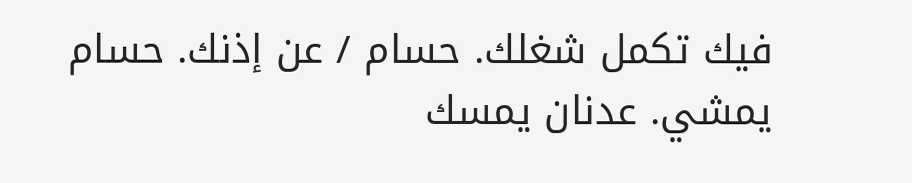فيك تكمل شغلك. حسام / عن إذنك. حسام يمشي. عدنان يمسك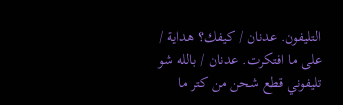التليفون. عدنان / كيفك؟ هداية / على ما افتكرت. عدنان / بالله شو تليفوني قطع شحن من كتر ما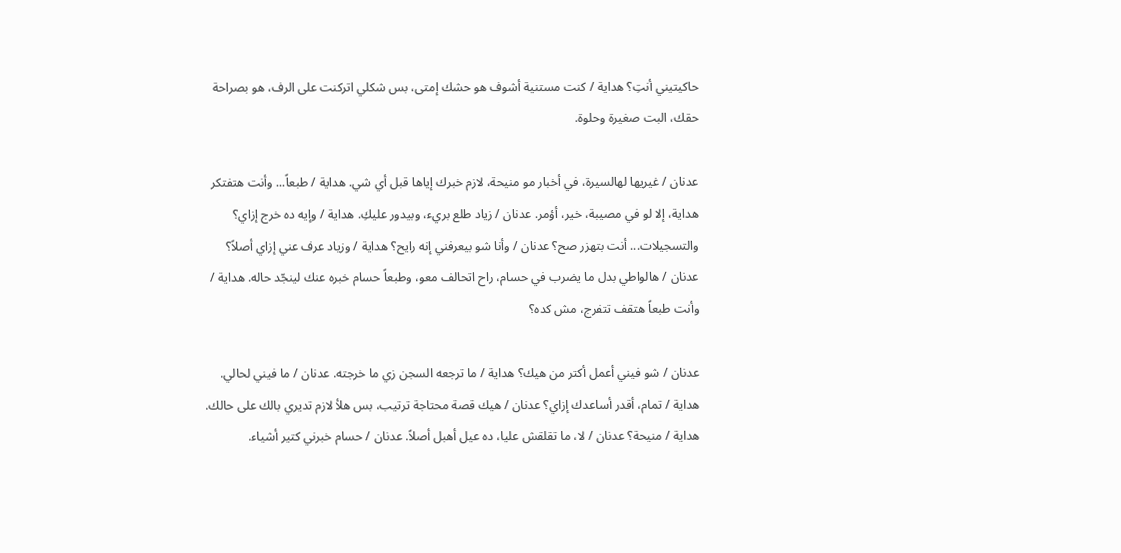حاكيتيني أنتِ؟ هداية / كنت مستنية أشوف هو حشك إمتى، بس شكلي اتركنت على الرف، هو بصراحة حقك، البت صغيرة وحلوة.

عدنان / غيريها لهالسيرة، في أخبار مو منيحة، لازم خبرك إياها قبل أي شي. هداية / طبعاً... وأنت هتفتكر هداية، إلا لو في مصيبة، خير، أؤمر. عدنان / زياد طلع بريء، وبيدور عليكِ. هداية / وإيه ده خرج إزاي؟ والتسجيلات... أنت بتهزر صح؟ عدنان / وأنا شو بيعرفني إنه رايح؟ هداية / وزياد عرف عني إزاي أصلاً؟ عدنان / هالواطي بدل ما يضرب في حسام، راح اتحالف معو، وطبعاً حسام خبره عنك لينجّد حاله. هداية / وأنت طبعاً هتقف تتفرج، مش كده؟

عدنان / شو فيني أعمل أكتر من هيك؟ هداية / ما ترجعه السجن زي ما خرجته. عدنان / ما فيني لحالي. هداية / تمام، أقدر أساعدك إزاي؟ عدنان / هيك قصة محتاجة ترتيب، بس هلأ لازم تديري بالك على حالك. هداية / منيحة؟ عدنان / لا، ما تقلقش عليا، ده عيل أهبل أصلاً. عدنان / حسام خبرني كتير أشياء.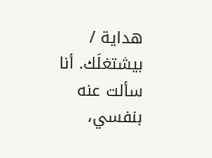هداية / بيشتغلَك. أنا سألت عنه بنفسي،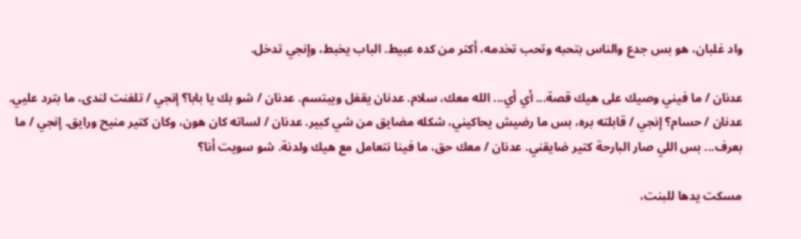واد غلبان، هو بس جدع والناس بتحبه وتحب تخدمه، أكتر من كده عبيط. الباب يخبط، وإنجي تدخل.

عدنان / ما فيني وصيك على هيك قصة... أي أي... الله معك، سلام. عدنان يقفل ويبتسم. عدنان / شو بك يا بابا؟ إنجي / تلفنت لندى، ما بترد عليي. عدنان / حسام؟ إنجي / قابلته بره، بس ما رضيش يحاكيني، شكله مضايق من شي كبير. عدنان / لساته كان هون، وكان كتير منيح ورايق. إنجي / ما بعرف... بس اللي صار البارحة كتير ضايقني. عدنان / معك حق، ما فينا نتعامل مع هيك ولدنة. شو سويت أنا؟

مسكت يدها للبنت،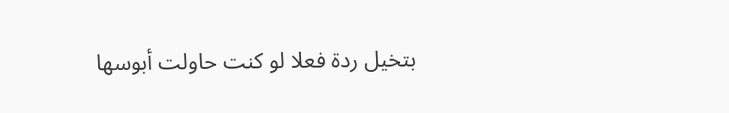بتخيل ردة فعلا لو كنت حاولت أبوسها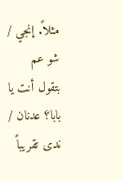مثلاً. إنجي / شو عم بتقول أنت يا بابا؟ عدنان / ندى تقريباً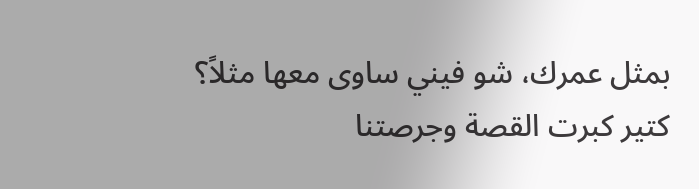بمثل عمرك، شو فيني ساوى معها مثلاً؟ كتير كبرت القصة وجرصتنا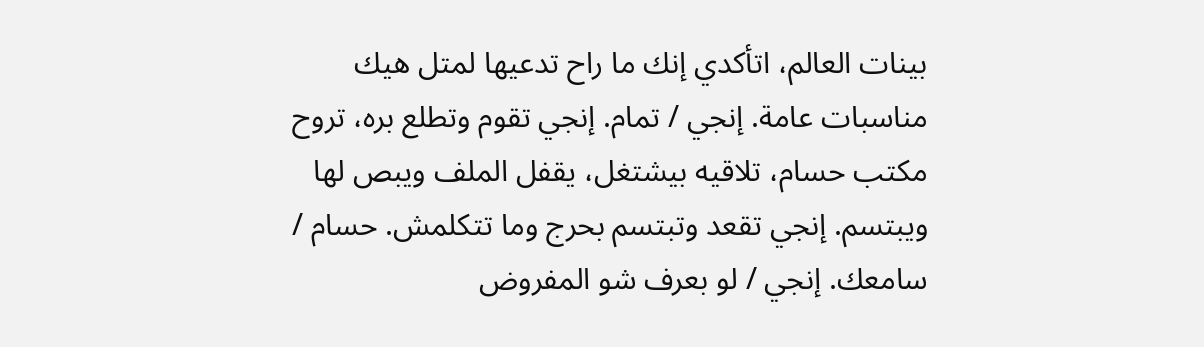بينات العالم، اتأكدي إنك ما راح تدعيها لمتل هيك مناسبات عامة. إنجي / تمام. إنجي تقوم وتطلع بره، تروح مكتب حسام، تلاقيه بيشتغل، يقفل الملف ويبص لها ويبتسم. إنجي تقعد وتبتسم بحرج وما تتكلمش. حسام / سامعك. إنجي / لو بعرف شو المفروض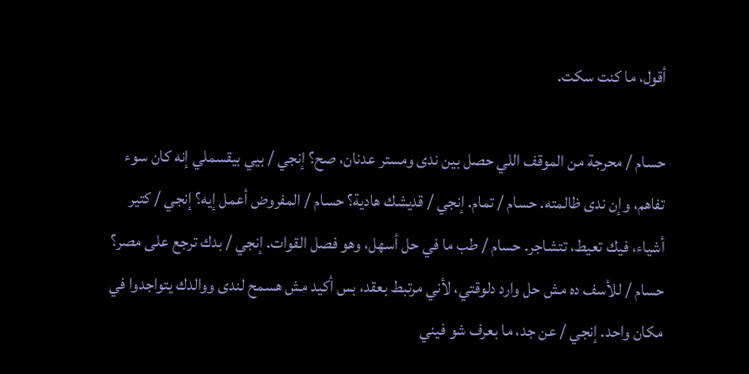أقول، ما كنت سكت.

حسام / محرجة من الموقف اللي حصل بين ندى ومستر عدنان، صح؟ إنجي / بيي بيقسملي إنه كان سوء تفاهم، وإن ندى ظالمته. حسام / تمام. إنجي / قديشك هادية؟ حسام / المفروض أعمل إيه؟ إنجي / كتير أشياء، فيك تعيط، تتشاجر. حسام / طب ما في حل أسهل، وهو فصل القوات. إنجي / بدك ترجع على مصر؟ حسام / للأسف ده مش حل وارد دلوقتي، لأني مرتبط بعقد، بس أكيد مش هسمح لندى ووالدك يتواجدوا في مكان واحد. إنجي / عن جد، ما بعرف شو فيني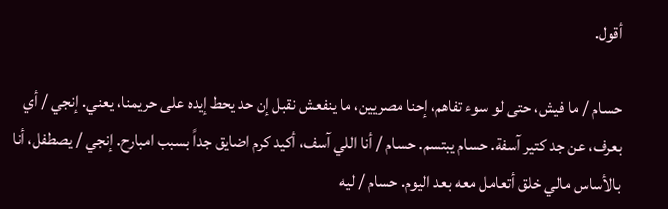أقول.

حسام / ما فيش، حتى لو سوء تفاهم، إحنا مصريين، ما ينفعش نقبل إن حد يحط إيده على حريمنا، يعني. إنجي / أي بعرف، عن جد كتير آسفة. حسام يبتسم. حسام / أنا اللي آسف، أكيد كرم اضايق جداً بسبب امبارح. إنجي / يصطفل، أنا بالأساس مالي خلق أتعامل معه بعد اليوم. حسام / ليه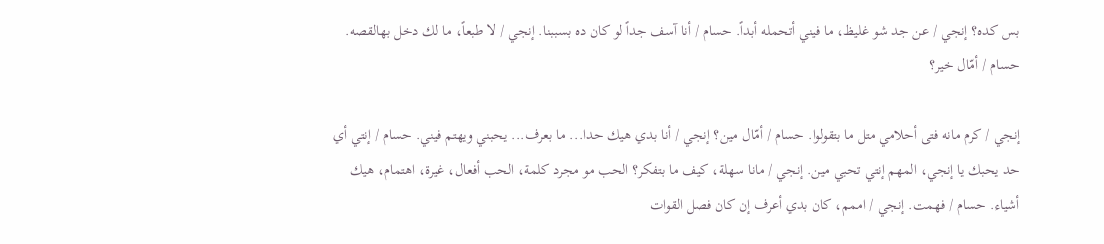بس كده؟ إنجي / عن جد شو غليظ، ما فيني أتحمله أبداً. حسام / أنا آسف جداً لو كان ده بسببنا. إنجي / لا طبعاً، ما لك دخل بهالقصه. حسام / أمّال خير؟

إنجي / كرم مانه فتى أحلامي متل ما بتقولوا. حسام / أمّال مين؟ إنجي / أنا بدي هيك حدا... ما بعرف... يحبني ويهتم فيني. حسام / إنتي أي حد يحبك يا إنجي، المهم إنتي تحبي مين. إنجي / مانا سهلة، كيف ما بتفكر؟ الحب مو مجرد كلمة، الحب أفعال، غيرة، اهتمام، هيك أشياء. حسام / فهمت. إنجي / اممم، كان بدي أعرف إن كان فصل القوات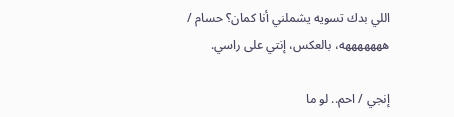اللي بدك تسويه يشملني أنا كمان؟ حسام / هههههههه، بالعكس، إنتي على راسي.

إنجي / احم.. لو ما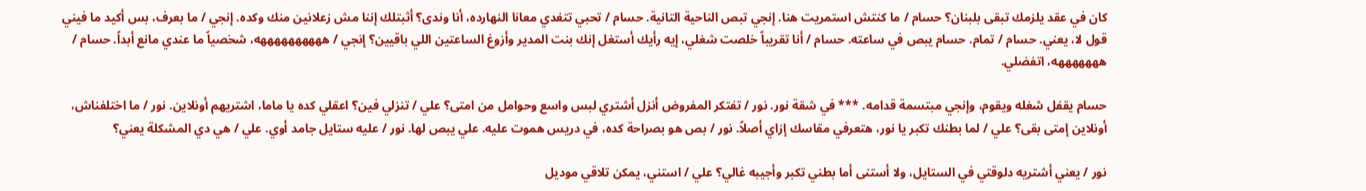كان في عقد يلزمك تبقى بلبنان؟ حسام / ما كنتش استمريت هنا. إنجي تبص الناحية التانية. حسام / تحبي تتغدي معانا النهارده، أنا وندى؟ أثبتلك إننا مش زعلانين منك وكده. إنجي / ما بعرف، بس أكيد ما فيني قول لا، يعني. حسام / تمام. حسام يبص في ساعته. حسام / أنا تقريباً خلصت شغلي، إيه رأيك أستغل إنك بنت المدير وأزوغ الساعتين اللي باقيين؟ إنجي / ههههههههههه، شخصياً ما عندي مانع أبداً. حسام / هههههههه، اتفضلي.

حسام يقفل شغله ويقوم، وإنجي مبتسمة قدامه. *** في شقة نور. نور / تفتكر المفروض أنزل أشتري لبس واسع وحوامل من امتى؟ علي / تنزلي فين؟ اعقلي كده يا ماما، اشتريهم أونلاين. نور / ما اختلفناش، أونلاين إمتى بقى؟ علي / لما بطنك تكبر يا نور، هتعرفي مقاسك إزاي أصلاً. نور / بص هو بصراحة كده، في دريس هموت عليه. علي يبص لها. نور / عليه ستايل جامد أوي. علي / هي دي المشكلة يعني؟

نور / يعني أشتريه دلوقتي في الستايل، ولا أستنى أما بطني تكبر وأجيبه غالي؟ علي / استني، يمكن تلاقي موديل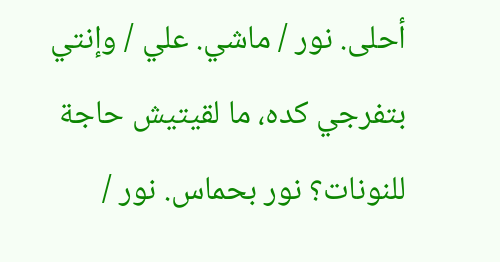أحلى. نور / ماشي. علي / وإنتي بتفرجي كده، ما لقيتيش حاجة للنونات؟ نور بحماس. نور /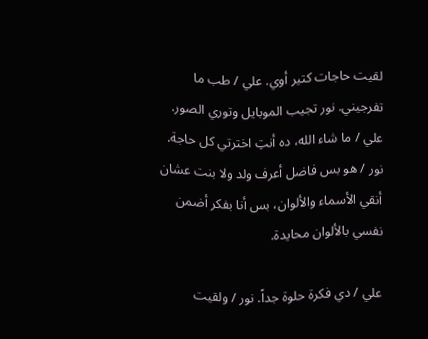لقيت حاجات كتير أوي. علي / طب ما تفرجيني. نور تجيب الموبايل وتوري الصور. علي / ما شاء الله، ده أنتِ اخترتي كل حاجة. نور / هو بس فاضل أعرف ولد ولا بنت عشان أنقي الأسماء والألوان، بس أنا بفكر أضمن نفسي بالألوان محايدة.

علي / دي فكرة حلوة جداً. نور / ولقيت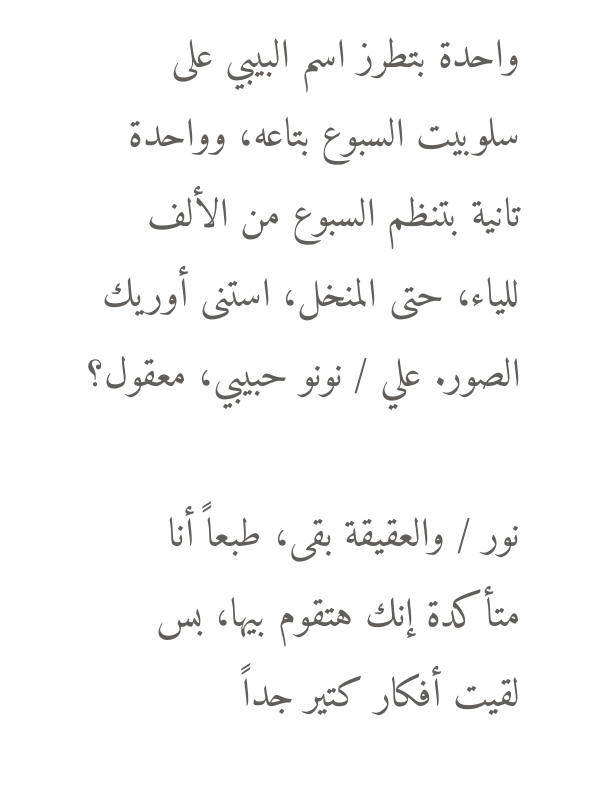واحدة بتطرز اسم البيبي على سلوبيت السبوع بتاعه، وواحدة تانية بتنظم السبوع من الألف للياء، حتى المنخل، استنى أوريك الصور. علي / نونو حبيبي، معقول؟

نور / والعقيقة بقى، طبعاً أنا متأكدة إنك هتقوم بيها، بس لقيت أفكار كتير جداً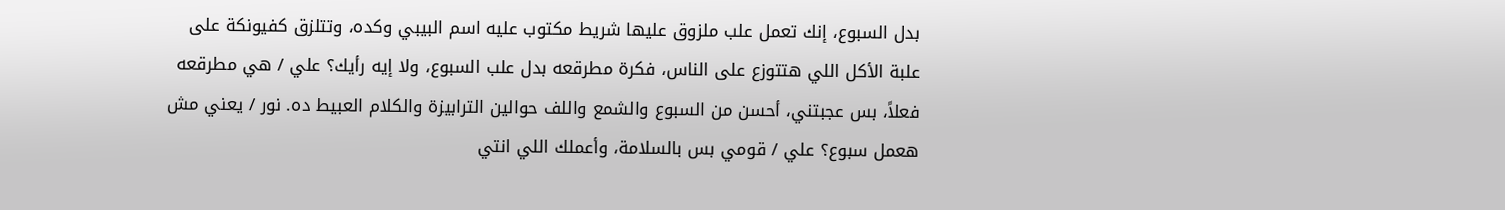بدل السبوع، إنك تعمل علب ملزوق عليها شريط مكتوب عليه اسم البيبي وكده، وتتلزق كفيونكة على علبة الأكل اللي هتتوزع على الناس، فكرة مطرقعه بدل علب السبوع، ولا إيه رأيك؟ علي / هي مطرقعه فعلاً، بس عجبتني، أحسن من السبوع والشمع واللف حوالين الترابيزة والكلام العبيط ده. نور / يعني مش هعمل سبوع؟ علي / قومي بس بالسلامة، وأعملك اللي انتي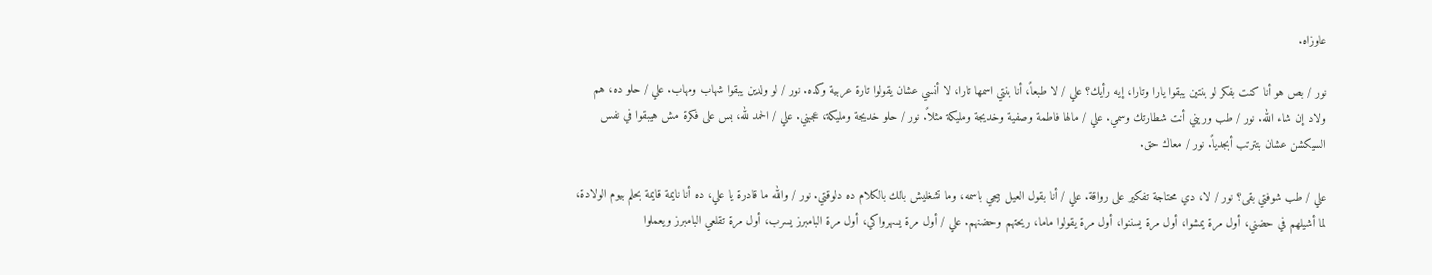عاوزاه.

نور / بص هو أنا كنت بفكر لو بنتين يبقوا يارا وتارا، إيه رأيك؟ علي / لا طبعاً، أنا بنتي اسمها تارا، لا أنسي عشان يقولوا تارة عربية وكده. نور / لو ولدين يبقوا شهاب ومهاب. علي / حلو ده، هم ولاد إن شاء الله. نور / طب وريني أنت شطارتك وسمي. علي / مالها فاطمة وصفية وخديجة ومليكة مثلاً. نور / حلو خديجة ومليكة، عجبني. علي / الحمد لله، بس على فكرة مش هيبقوا في نفس السيكشن عشان بتترتب أبجدياً. نور / معاك حق.

علي / طب شوفتي بقى؟ نور / لا، دي محتاجة تفكير على رواقة. علي / أنا بقول العيل بيجي باسمه، وما تشغليش بالك بالكلام ده دلوقتي. نور / والله ما قادرة يا علي، ده أنا نايمة قايمة بحلم بيوم الولادة، لما أشيلهم في حضني، أول مرة يمشوا، أول مرة يسننوا، أول مرة يقولوا ماما، ريحتهم وحضنهم. علي / أول مرة يسهرواكي، أول مرة البامبرز يسرب، أول مرة تقلعي البامبرز ويعملوا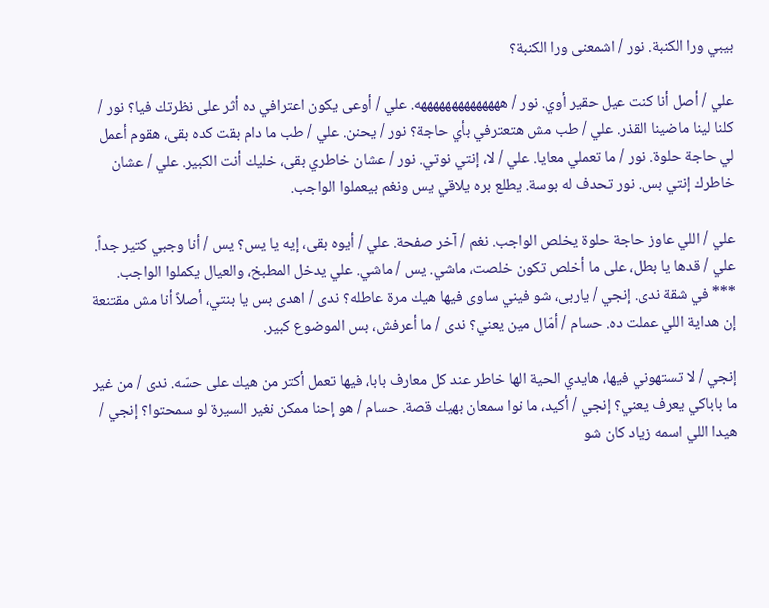بيبي ورا الكنبة. نور / اشمعنى ورا الكنبة؟

علي / أصل أنا كنت عيل حقير أوي. نور / ههههههههههههههه. علي / أوعى يكون اعترافي ده أثر على نظرتك فيا؟ نور / كلنا لينا ماضينا القذر. علي / طب مش هتعترفي بأي حاجة؟ نور / يحنن. علي / طب ما دام بقت كده بقى، هقوم أعمل لي حاجة حلوة. نور / ما تعملي معايا. علي / لا، إنتي نوتي. نور / عشان خاطري بقى، خليك أنت الكبير. علي / عشان خاطرك إنتي بس. نور تحدف له بوسة. يطلع بره يلاقي يس ونغم بيعملوا الواجب.

علي / اللي عاوز حاجة حلوة يخلص الواجب. نغم / آخر صفحة. علي / أيوه بقى، إيه يا يس؟ يس / أنا وجبي كتير جداً. علي / قدها يا بطل، على ما أخلص تكون خلصت، ماشي. يس / ماشي. علي يدخل المطبخ، والعيال يكملوا الواجب. *** في شقة ندى. إنجي / ياربى، شو فيني ساوى فيها هيك مرة عاطله؟ ندى / اهدى بس يا بنتي، أصلاً أنا مش مقتنعة إن هداية اللي عملت ده. حسام / أمّال مين يعني؟ ندى / ما أعرفش، بس الموضوع كبير.

إنجي / لا تستهوني فيها، هايدي الحية الها خاطر عند كل معارف بابا، فيها تعمل أكتر من هيك على حسّه. ندى / من غير ما باباكي يعرف يعني؟ إنجي / أكيد، ما نوا سمعان بهيك قصة. حسام / هو إحنا ممكن نغير السيرة لو سمحتوا؟ إنجي / هيدا اللي اسمه زياد كان شو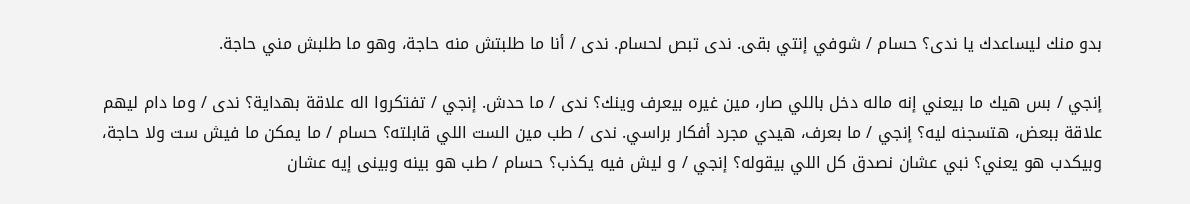بدو منك ليساعدك يا ندى؟ حسام / شوفي إنتي بقى. ندى تبص لحسام. ندى / أنا ما طلبتش منه حاجة، وهو ما طلبش مني حاجة.

إنجي / بس هيك ما بيعني إنه ماله دخل باللي صار، مين غيره بيعرف وينك؟ ندى / ما حدش. إنجي / تفتكروا اله علاقة بهداية؟ ندى / وما دام ليهم علاقة ببعض، هتسجنه ليه؟ إنجي / ما بعرف، هيدي مجرد أفكار براسي. ندى / طب مين الست اللي قابلته؟ حسام / ما يمكن ما فيش ست ولا حاجة، وبيكدب هو يعني؟ نبي عشان نصدق كل اللي بيقوله؟ إنجي / و ليش فيه يكذب؟ حسام / طب هو بينه وبينى إيه عشان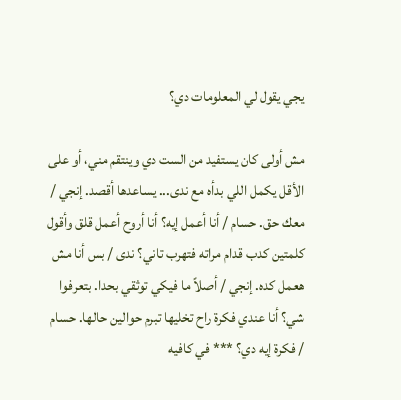يجي يقول لي المعلومات دي؟

مش أولى كان يستفيد من الست دي وينتقم مني، أو على الأقل يكمل اللي بدأه مع ندى... يساعدها أقصد. إنجي / معك حق. حسام / أنا أعمل إيه؟ أنا أروح أعمل قلق وأقول كلمتين كدب قدام مراته فتهرب تاني؟ ندى / بس أنا مش هعمل كده. إنجي / أصلاً ما فيكي توثقي بحدا. بتعرفوا شي؟ أنا عندي فكرة راح تخليها تبرم حوالين حالها. حسام / فكرة إيه دي؟ *** في كافيه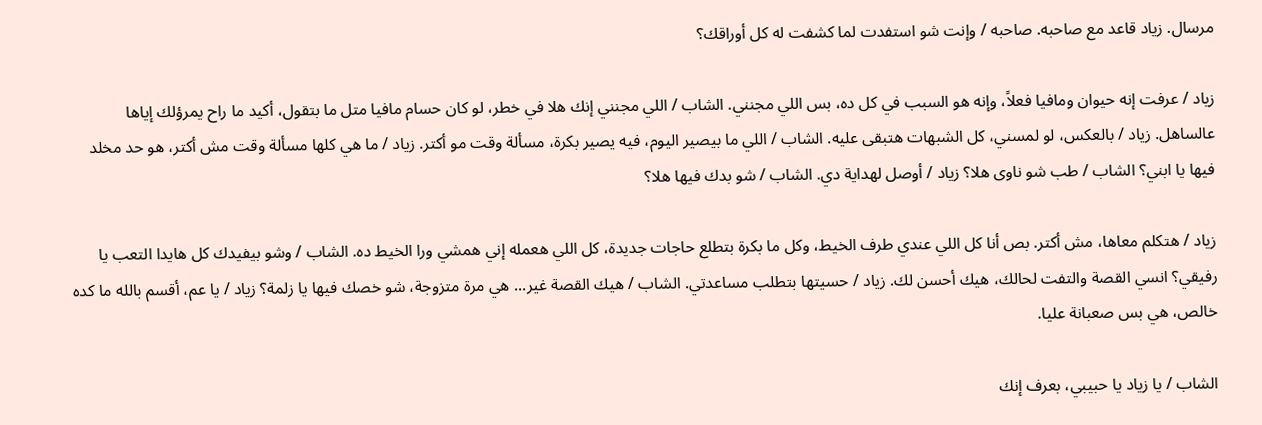مرسال. زياد قاعد مع صاحبه. صاحبه / وإنت شو استفدت لما كشفت له كل أوراقك؟

زياد / عرفت إنه حيوان ومافيا فعلاً، وإنه هو السبب في كل ده، بس اللي مجنني. الشاب / اللي مجنني إنك هلا في خطر، لو كان حسام مافيا متل ما بتقول، أكيد ما راح يمرؤلك إياها عالساهل. زياد / بالعكس، لو لمسني، كل الشبهات هتبقى عليه. الشاب / اللي ما بيصير اليوم، فيه يصير بكرة، مسألة وقت مو أكتر. زياد / ما هي كلها مسألة وقت مش أكتر، هو حد مخلد فيها يا ابني؟ الشاب / طب شو ناوى هلا؟ زياد / أوصل لهداية دي. الشاب / شو بدك فيها هلا؟

زياد / هتكلم معاها، مش أكتر. بص أنا كل اللي عندي طرف الخيط، وكل ما بكرة بتطلع حاجات جديدة، كل اللي هعمله إني همشي ورا الخيط ده. الشاب / وشو بيفيدك كل هايدا التعب يا رفيقي؟ انسي القصة والتفت لحالك، هيك أحسن لك. زياد / حسيتها بتطلب مساعدتي. الشاب / هيك القصة غير... هي مرة متزوجة، شو خصك فيها يا زلمة؟ زياد / يا عم، أقسم بالله ما كده خالص، هي بس صعبانة عليا.

الشاب / يا زياد يا حبيبي، بعرف إنك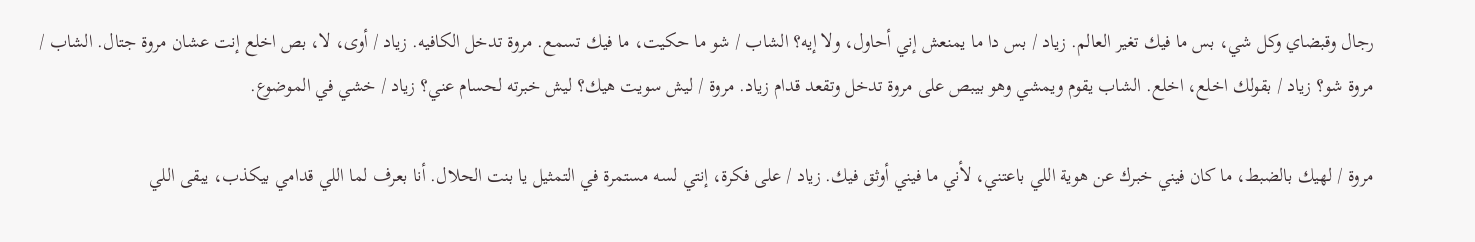رجال وقبضاي وكل شي، بس ما فيك تغير العالم. زياد / بس دا ما يمنعش إني أحاول، ولا إيه؟ الشاب / شو ما حكيت، ما فيك تسمع. مروة تدخل الكافيه. زياد / أوى، لا، بص اخلع إنت عشان مروة جتال. الشاب / مروة شو؟ زياد / بقولك اخلع، اخلع. الشاب يقوم ويمشي وهو بيبص على مروة تدخل وتقعد قدام زياد. مروة / ليش سويت هيك؟ ليش خبرته لحسام عني؟ زياد / خشي في الموضوع.

مروة / لهيك بالضبط، ما كان فيني خبرك عن هوية اللي باعتني، لأني ما فيني أوثق فيك. زياد / على فكرة، إنتي لسه مستمرة في التمثيل يا بنت الحلال. أنا بعرف لما اللي قدامي بيكذب، يبقى اللي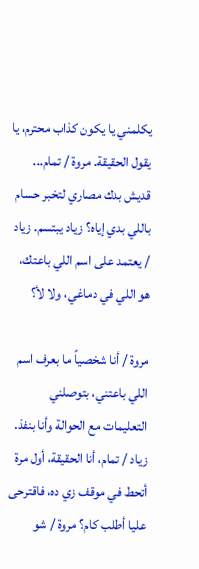يكلمني يا يكون كذاب محترم، يا يقول الحقيقة. مروة / تمام... قديش بدك مصاري لتخبر حسام باللي بدي إياه؟ زياد يبتسم. زياد / يعتمد على اسم اللي باعتك، هو اللي في دماغي، ولا لأ؟

مروة / أنا شخصياً ما بعرف اسم اللي باعتني، بتوصلني التعليمات مع الحوالة وأنا بنفذ. زياد / تمام، أنا الحقيقة، أول مرة أتحط في موقف زي ده، فاقترحى عليا أطلب كام؟ مروة / شو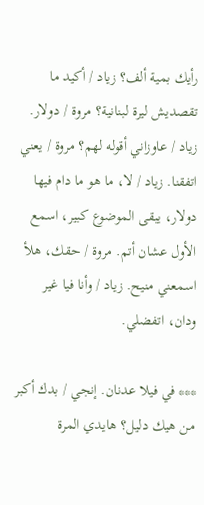رأيك بمية ألف؟ زياد / أكيد ما تقصديش ليرة لبنانية؟ مروة / دولار. زياد / عاوزاني أقوله لهم؟ مروة / يعني اتفقنا. زياد / لا، ما هو ما دام فيها دولار، يبقى الموضوع كبير، اسمع الأول عشان أتم. مروة / حقك، هلأ اسمعني منيح. زياد / وأنا فيا غير ودان، اتفضلي.

*** في فيلا عدنان. إنجي / بدك أكبر من هيك دليل؟ هايدي المرة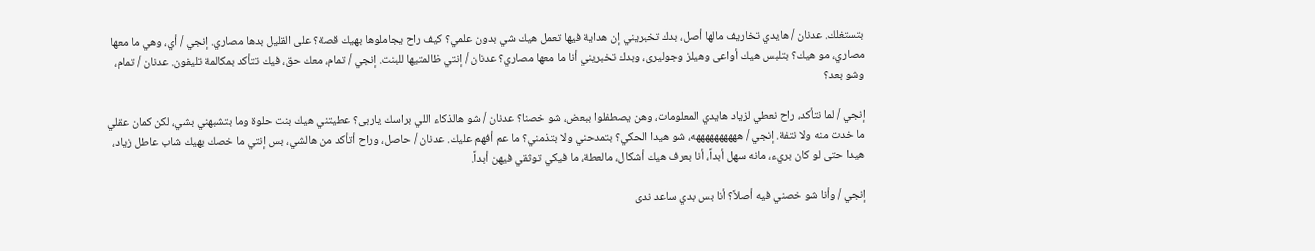بتستغلك. عدنان / هايدي تخاريف مالها أصل، بدك تخبريني إن هداية فيها تعمل هيك شي بدون علمي؟ كيف راح يجاملوها بهيك قصة؟ على القليل بدها مصاري. إنجي / أي، وهي ما معها مصاري، مو هيك؟ بتلبس هيك أواعى وهيلز وجوليرى، وبدك تخبريني أنا ما معها مصاري؟ عدنان / إنتي ظالمتيها للبنت. إنجي / تمام، معك حق، فيك تتأكد بمكالمة تليفون. عدنان / تمام، وشو بعد؟

إنجي / لما نتأكد، راح نعطي لزياد هايدي المعلومات، وهن يصطفلوا ببعض، شو خصنا؟ عدنان / شو هالذكاء اللي براسك ياربى؟ عطيتني هيك بنت حلوة وما بتشبهني بشي، لكن كمان عقلي ما خدت منه ولا نتفة. إنجي / ههههههههههه، شو هيدا الحكي؟ بتمدحني ولا بتذمني؟ ما عم أفهم عليك. عدنان / حاصل، وراح أتأكد من هالشي، بس إنتي ما خصك بهيك شاب عاطل زياد، هيدا حتى لو كان بريء، مانه سهل أبداً، أنا بعرف هيك أشكال، مالعطة، ما فيكي توثقي فيهن أبداً.

إنجي / وأنا شو خصني فيه أصلاً؟ أنا بس بدي ساعد ندى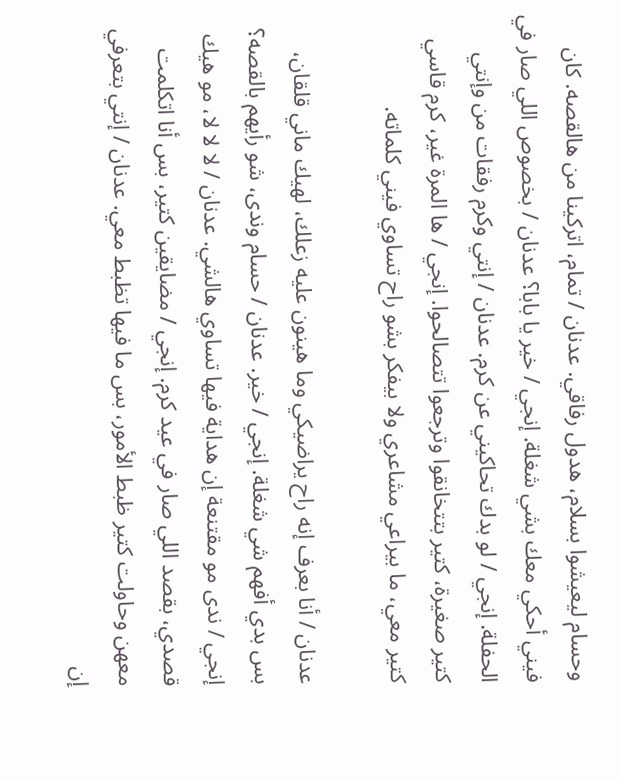وحسام ليعيشوا بسلام، هدول رفاقي. عدنان / تمام، اتركينا من هالقصه. كان فيني أحكي معك بشي شغلة. إنجي / خير يا بابا؟ عدنان / بخصوص اللي صار في الحفلة. إنجي / لو بدك تحاكيني عن كرم. عدنان / إنتي وكرم رفقات من وإنتي كتير صغيرة، كتير بتتخانقوا وترجعوا تتصالحوا. إنجي / ها المرة غير، كرم قاسي كتير معي، ما بيراعي مشاعري ولا بيفكر بشو راح تساوي فيني كلماته.

عدنان / أنا بعرف إنه راح يراضيكي وما هينون عليه زعلك، لهيك ماني قلقان، بس بدي أفهم شي شغلة. إنجي / خير. عدنان / حسام وندى، شو رأيهم بالقصه؟ إنجي / ندى مو مقتنعة إن هداية فيها تساوي هالشي. عدنان / لا لا لا، مو هيك قصدي، بقصد اللي صار في عيد كرم. إنجي / مضايقين كتير، بس أنا اتكلمت معهن وحاولت كتير ظبط الأمور، بس ما فيها تظبط معي. عدنان / إنتي بتعرفي إن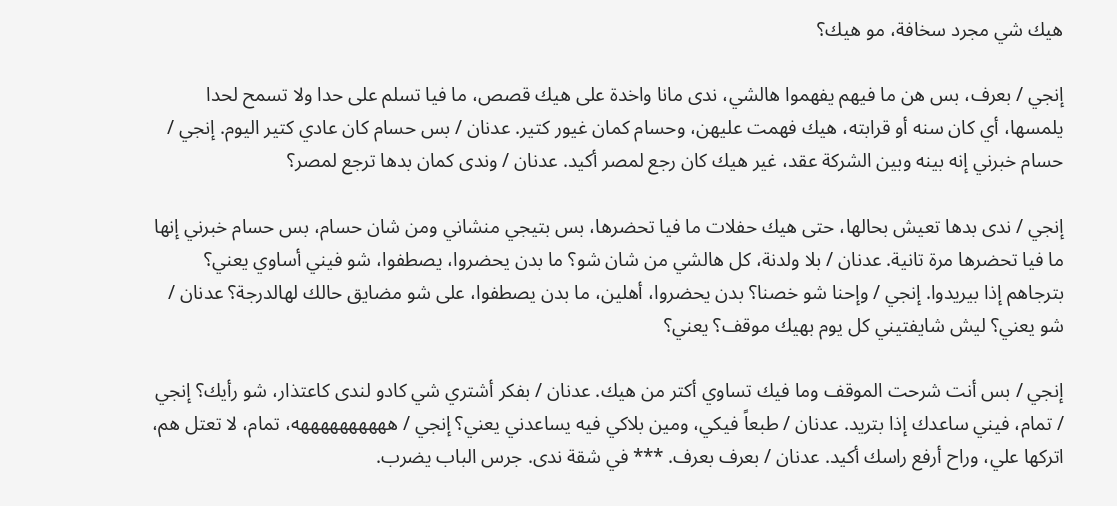هيك شي مجرد سخافة، مو هيك؟

إنجي / بعرف، بس هن ما فيهم يفهموا هالشي، ندى مانا واخدة على هيك قصص، ما فيا تسلم على حدا ولا تسمح لحدا يلمسها، أي كان سنه أو قرابته، هيك فهمت عليهن، وحسام كمان غيور كتير. عدنان / بس حسام كان عادي كتير اليوم. إنجي / حسام خبرني إنه بينه وبين الشركة عقد، غير هيك كان رجع لمصر أكيد. عدنان / وندى كمان بدها ترجع لمصر؟

إنجي / ندى بدها تعيش بحالها، حتى هيك حفلات ما فيا تحضرها، بس بتيجي منشاني ومن شان حسام، بس حسام خبرني إنها ما فيا تحضرها مرة تانية. عدنان / بلا ولدنة، كل هالشي من شان شو؟ ما بدن يحضروا، يصطفوا، شو فيني أساوي يعني؟ بترجاهم إذا بيريدوا. إنجي / وإحنا شو خصنا؟ بدن يحضروا، أهلين، ما بدن يصطفوا، على شو مضايق حالك لهالدرجة؟ عدنان / شو يعني؟ ليش شايفتيني كل يوم بهيك موقف؟ يعني؟

إنجي / بس أنت شرحت الموقف وما فيك تساوي أكتر من هيك. عدنان / بفكر أشتري شي كادو لندى كاعتذار، شو رأيك؟ إنجي / تمام، فيني ساعدك إذا بتريد. عدنان / طبعاً فيكي، ومين بلاكي فيه يساعدني يعني؟ إنجي / ههههههههههه، تمام، لا تعتل هم، اتركها علي، وراح أرفع راسك أكيد. عدنان / بعرف بعرف. *** في شقة ندى. جرس الباب يضرب.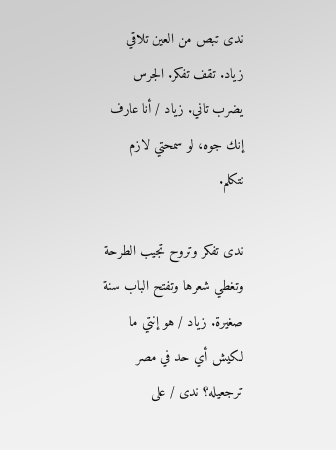ندى تبص من العين تلاقي زياد. تقف تفكر. الجرس يضرب تاني. زياد / أنا عارف إنك جوه، لو سمحتي لازم نتكلم.

ندى تفكر وتروح تجيب الطرحة وتغطي شعرها وتفتح الباب سنة صغيرة. زياد / هو إنتي ما لكيش أي حد في مصر ترجعيله؟ ندى / على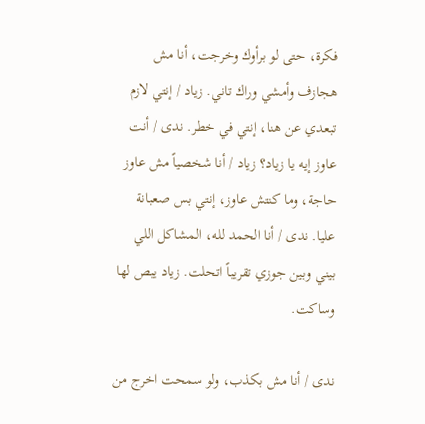فكرة، حتى لو برأوك وخرجت، أنا مش هجازف وأمشي وراك تاني. زياد / إنتي لازم تبعدي عن هنا، إنتي في خطر. ندى / أنت عاوز إيه يا زياد؟ زياد / أنا شخصياً مش عاوز حاجة، وما كنتش عاوز، إنتي بس صعبانة عليا. ندى / أنا الحمد لله، المشاكل اللي بيني وبين جوزي تقريباً اتحلت. زياد يبص لها وساكت.

ندى / أنا مش بكذب، ولو سمحت اخرج من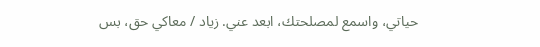حياتي، واسمع لمصلحتك، ابعد عني. زياد / معاكي حق، بس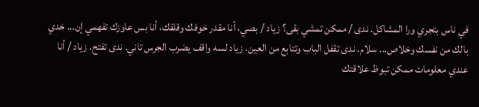في ناس بتجري ورا المشاكل. ندى / ممكن تمشي بقى؟ زياد / بصي، أنا مقدر خوفك وقلقك، أنا بس عاوزك تفهمي إن... خدي بالك من نفسك وخلاص... سلام. ندى تقفل الباب وتتابع من العين. زياد لسه واقف يضرب الجرس تاني. ندى تفتح. زياد / أنا عندي معلومات ممكن تبوظ علاقتك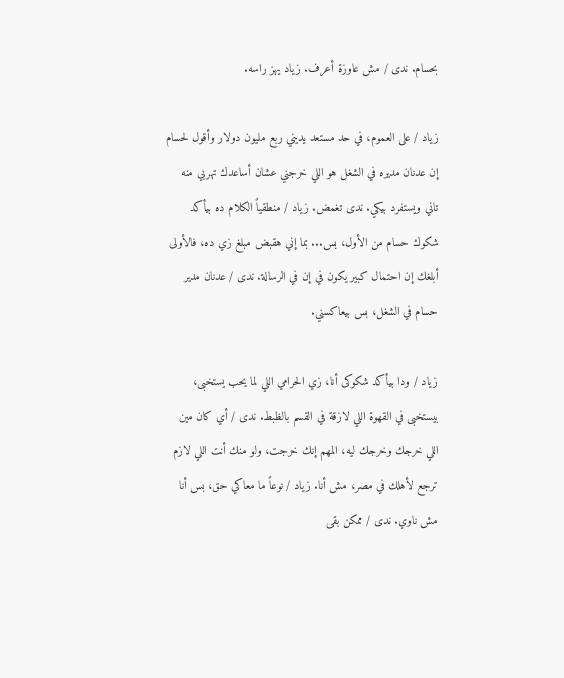بحسام. ندى / مش عاوزة أعرف. زياد يهز راسه.

زياد / على العموم، في حد مستعد يديني ربع مليون دولار وأقول لحسام إن عدنان مديره في الشغل هو اللي خرجني عشان أساعدك تهربي منه تاني ويستفرد بيكي. ندى تغمض. زياد / منطقياً الكلام ده بيأكد شكوك حسام من الأول، بس... بما إني هقبض مبلغ زي ده، فالأولى أبلغك إن احتمال كبير يكون في إن في الرسالة. ندى / عدنان مدير حسام في الشغل، بس بيعاكسني.

زياد / ودا بيأكد شكوكى أنا، زي الحرامي اللي لما يحب يستخبى، بيستخبى في القهوة اللي لازقة في القسم بالظبط. ندى / أي كان مين اللي خرجك وخرجك ليه، المهم إنك خرجت، ولو منك أنت اللي لازم ترجع لأهلك في مصر، مش أنا. زياد / نوعاً ما معاكي حق، بس أنا مش ناوي. ندى / ممكن بقى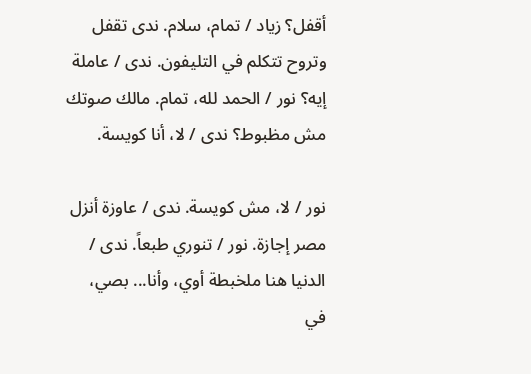أقفل؟ زياد / تمام، سلام. ندى تقفل وتروح تتكلم في التليفون. ندى / عاملة إيه؟ نور / الحمد لله، تمام. مالك صوتك مش مظبوط؟ ندى / لا، أنا كويسة.

نور / لا، مش كويسة. ندى / عاوزة أنزل مصر إجازة. نور / تنوري طبعاً. ندى / الدنيا هنا ملخبطة أوي، وأنا... بصي، في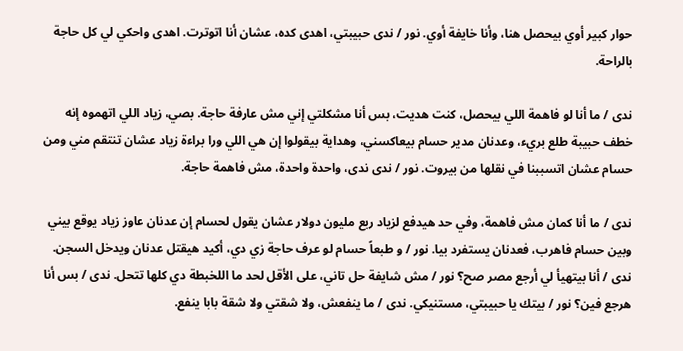حوار كبير أوي بيحصل هنا، وأنا خايفة أوي. نور / ندى حبيبتي، اهدى كده، عشان أنا اتوترت. اهدى واحكي لي كل حاجة بالراحة.

ندى / ما أنا لو فاهمة اللي بيحصل، كنت هديت، بس أنا مشكلتي إني مش عارفة حاجة. بصي، زياد اللي اتهموه إنه خطف حبيبة طلع بريء، وعدنان مدير حسام بيعاكسني، وهداية بيقولوا إن هي اللي ورا براءة زياد عشان تنتقم مني ومن حسام عشان اتسببنا في نقلها من بيروت. نور / ندى ندى، واحدة واحدة، مش فاهمة حاجة.

ندى / ما أنا كمان مش فاهمة، وفي حد هيدفع لزياد ربع مليون دولار عشان يقول لحسام إن عدنان عاوز زياد يوقع بيني وبين حسام فاهرب، فعدنان يستفرد بيا. نور / و طبعاً حسام لو عرف حاجة زي دي، أكيد هيقتل عدنان ويدخل السجن. ندى / أنا بيتهيأ لي أرجع مصر صح؟ نور / مش شايفة حل تاني، على الأقل لحد ما اللخبطة دي كلها تتحل. ندى / بس أنا هرجع فين؟ نور / بيتك يا حبيبتي، مستنيكي. ندى / ما ينفعش، ولا شقتي ولا شقة بابا ينفع.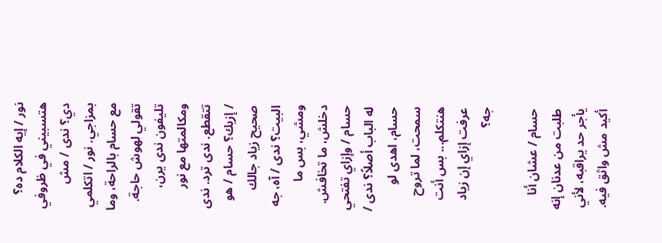نور / إيه الكلام ده؟ هتسبيني في ظروفي دي؟ ندى / مش بمزاجي. نور / اتكلمي مع حسام بالراحة، وما تقولي لهوش حاجة. تليفون ندى يرن، ومكالمتها مع نور تتقطع. ندى ترد. ندى / إزيك؟ حسام / هو صحيح زياد جالك البيت؟ ندى / آه، جه ومشي، بس ما دخلش، ما تخافش. حسام / وإزاي تفتحي له الباب أصلاً؟ ندى / حسام، اهدى لو سمحت، لما تروح هنتكلم... بس أنت عرفت إزاي إن زياد جه؟

حسام / عشان أنا طلبت من عدنان إنه يأجر حد يراقبه، لأني أكيد مش واثق فيه.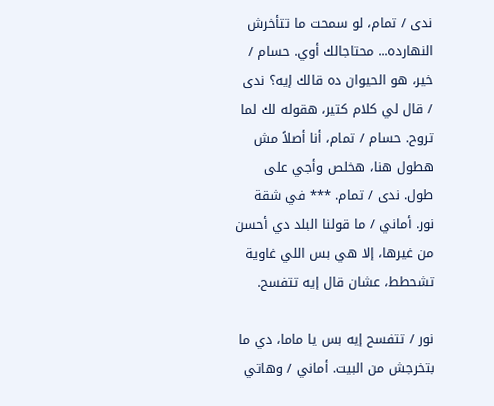ندى / تمام، لو سمحت ما تتأخرش النهارده... محتاجالك أوي. حسام / خير، هو الحيوان ده قالك إيه؟ ندى / قال لي كلام كتير، هقوله لك لما تروح. حسام / تمام، أنا أصلاً مش هطول هنا، هخلص وأجي على طول. ندى / تمام. *** في شقة نور. أماني / ما قولنا البلد دي أحسن من غيرها، إلا هي بس اللي غاوية تشحطط، عشان قال إيه تتفسح.

نور / تتفسح إيه بس يا ماما، دي ما بتخرجش من البيت. أماني / وهاتي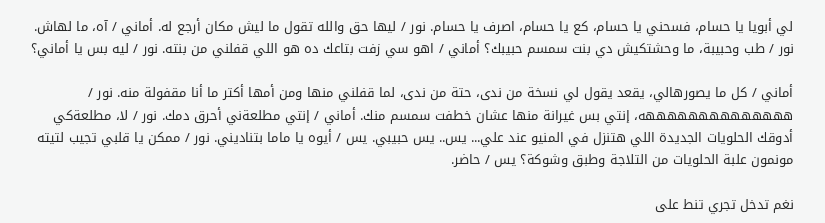لي أبويا يا حسام، فسحني يا حسام، كع يا حسام، اصرف يا حسام. نور / ليها حق والله تقول ما ليش مكان أرجع له. أماني / آه، ما لهاش. نور / طب وحبيبة، ما وحشتكيش دي بنت سمسم حبيبك؟ أماني / اهو سي زفت بتاعك ده هو اللي قفلني من بنته. نور / ليه بس يا أماني؟

أماني / كل ما يصورهالي، يقعد يقول لي نسخة من ندى، حتة من ندى، لما قفلني منها ومن أمها أكتر ما أنا مقفولة منه. نور / ههههههههههههههه، إنتي بس غيرانة منها عشان خطفت سمسم منك. أماني / إنتي مطلعةني أحرق دمك. نور / لا، مطلعةكي أدوقك الحلويات الجديدة اللي هتنزل في المنيو عند علي... يس.. يس حبيبي. يس / أيوه يا ماما بتناديني. نور / ممكن يا قلبي تجيب لتيته مونمون علبة الحلويات من التلاجة وطبق وشوكة؟ يس / حاضر.

نغم تدخل تجري تنط على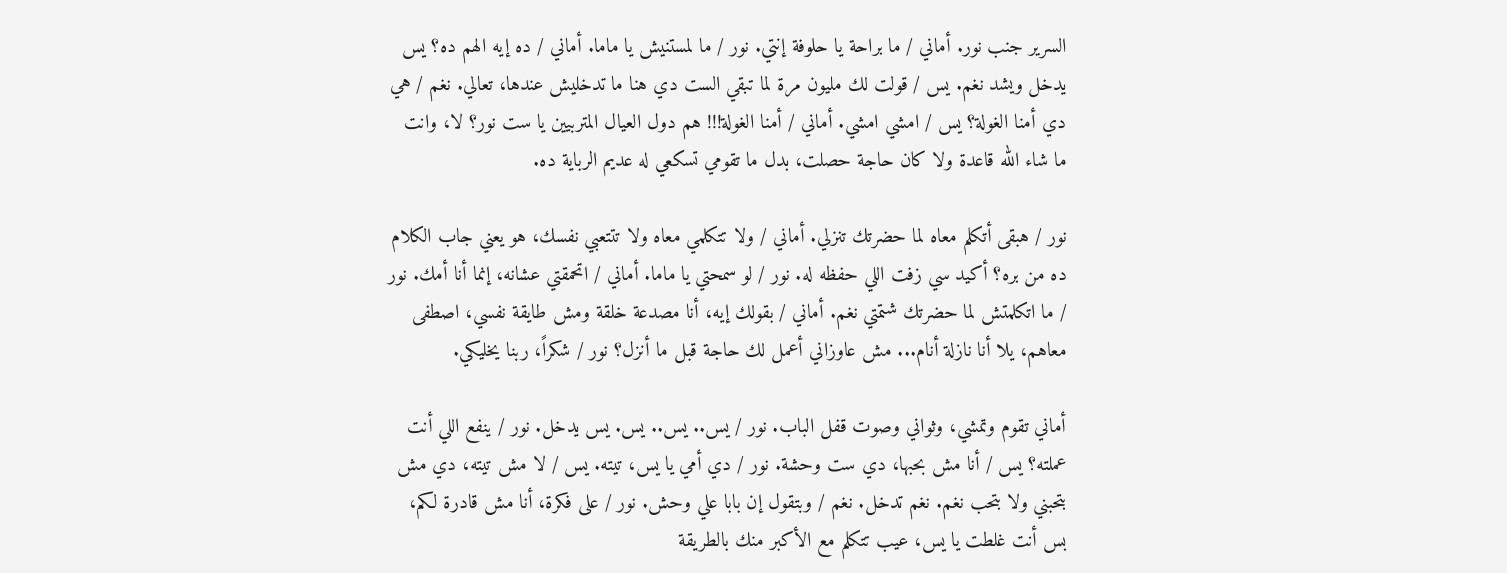السرير جنب نور. أماني / ما براحة يا حلوفة إنتي. نور / ما لمستنيش يا ماما. أماني / ده إيه الهم ده؟ يس يدخل ويشد نغم. يس / قولت لك مليون مرة لما تبقي الست دي هنا ما تدخليش عندها، تعالي. نغم / هي دي أمنا الغولة؟ يس / امشي امشي. أماني / أمنا الغولة!!! هم دول العيال المتربيين يا ست نور؟ لا، وانت ما شاء الله قاعدة ولا كان حاجة حصلت، بدل ما تقومي تسكعي له عديم الرباية ده.

نور / هبقى أتكلم معاه لما حضرتك تنزلي. أماني / ولا تتكلمي معاه ولا تتتعبي نفسك، هو يعني جاب الكلام ده من بره؟ أكيد سي زفت اللي حفظه له. نور / لو سمحتي يا ماما. أماني / اتحمقتي عشانه، إنما أنا أمك. نور / ما اتكلمتش لما حضرتك شتمتي نغم. أماني / بقولك إيه، أنا مصدعة خلقة ومش طايقة نفسي، اصطفى معاهم، يلا أنا نازلة أنام... مش عاوزاني أعمل لك حاجة قبل ما أنزل؟ نور / شكراً، ربنا يخليكي.

أماني تقوم وتمشي، وثواني وصوت قفل الباب. نور / يس.. يس.. يس. يس يدخل. نور / ينفع اللي أنت عملته؟ يس / أنا مش بحبها، دي ست وحشة. نور / دي أمي يا يس، تيته. يس / لا مش تيته، دي مش بتحبني ولا بتحب نغم. نغم تدخل. نغم / وبتقول إن بابا علي وحش. نور / على فكرة، أنا مش قادرة لكم، بس أنت غلطت يا يس، عيب تتكلم مع الأكبر منك بالطريقة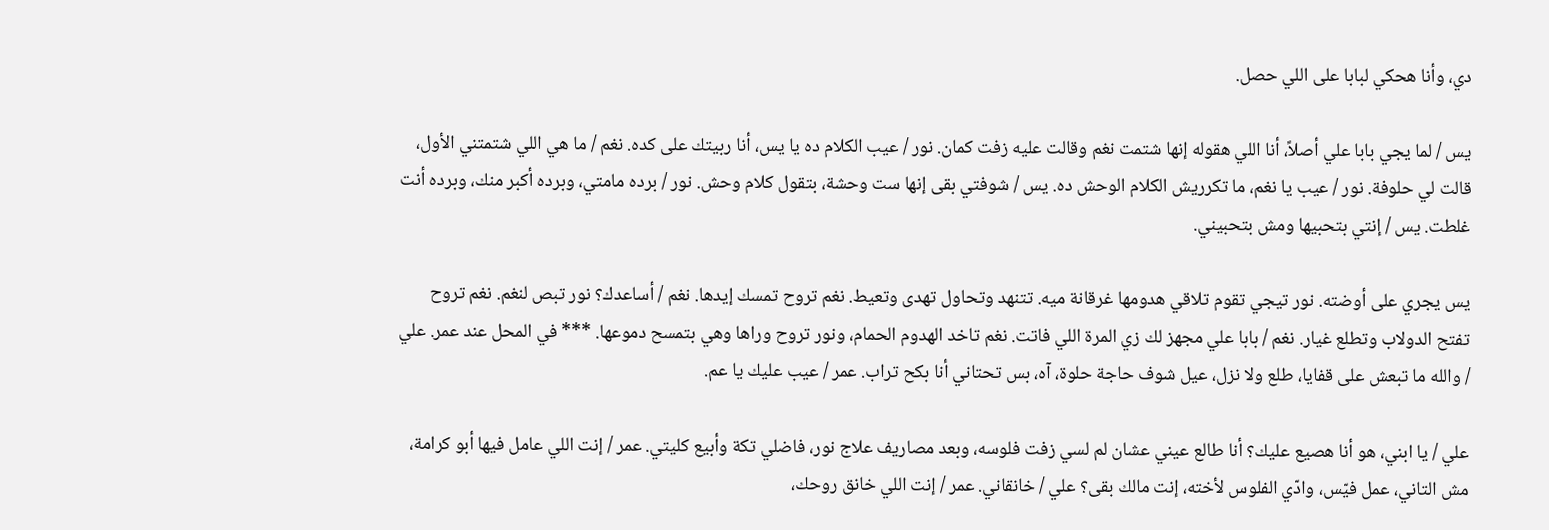دي، وأنا هحكي لبابا على اللي حصل.

يس / لما يجي بابا علي أصلاً، أنا اللي هقوله إنها شتمت نغم وقالت عليه زفت كمان. نور / عيب الكلام ده يا يس، أنا ربيتك على كده. نغم / ما هي اللي شتمتني الأول، قالت لي حلوفة. نور / عيب يا نغم، ما تكرريش الكلام الوحش ده. يس / شوفتي بقى إنها ست وحشة، بتقول كلام وحش. نور / برده مامتي، وبرده أكبر منك، وبرده أنت غلطت. يس / إنتي بتحبيها ومش بتحبيني.

يس يجري على أوضته. نور تيجي تقوم تلاقي هدومها غرقانة ميه. تتنهد وتحاول تهدى وتعيط. نغم تروح تمسك إيدها. نغم / أساعدك؟ نور تبص لنغم. نغم تروح تفتح الدولاب وتطلع غيار. نغم / بابا علي مجهز لك زي المرة اللي فاتت. نغم تاخد الهدوم الحمام، ونور تروح وراها وهي بتمسح دموعها. *** في المحل عند عمر. علي / والله ما تبعش على قفايا، طلع ولا نزل، عيل شوف حاجة حلوة، آه، بس تحتاني أنا بكح تراب. عمر / عيب عليك يا عم.

علي / يا ابني، هو أنا هصيع عليك؟ أنا طالع عيني عشان لم لسي زفت فلوسه، وبعد مصاريف علاج نور، فاضلي تكة وأبيع كليتي. عمر / إنت اللي عامل فيها أبو كرامة، مش التاني، عمل فيّس، وادّي الفلوس لأخته، إنت مالك بقى؟ علي / خانقاني. عمر / إنت اللي خانق روحك،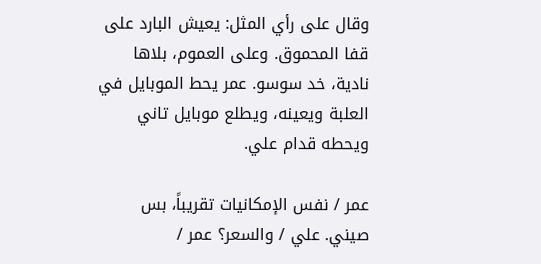وقال على رأي المثل: يعيش البارد على قفا المحموق. وعلى العموم، بلاها نادية، خد سوسو. عمر يحط الموبايل في العلبة ويعينه، ويطلع موبايل تاني ويحطه قدام علي.

عمر / نفس الإمكانيات تقريباً، بس صيني. علي / والسعر؟ عمر /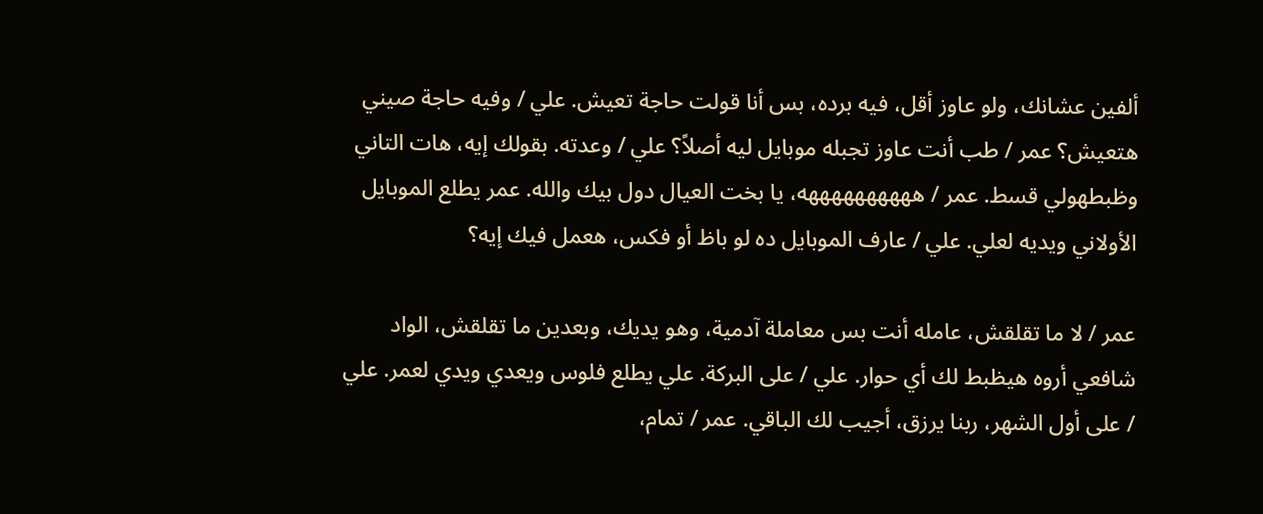ألفين عشانك، ولو عاوز أقل، فيه برده، بس أنا قولت حاجة تعيش. علي / وفيه حاجة صيني هتعيش؟ عمر / طب أنت عاوز تجبله موبايل ليه أصلاً؟ علي / وعدته. بقولك إيه، هات التاني وظبطهولي قسط. عمر / ههههههههههه، يا بخت العيال دول بيك والله. عمر يطلع الموبايل الأولاني ويديه لعلي. علي / عارف الموبايل ده لو باظ أو فكس، هعمل فيك إيه؟

عمر / لا ما تقلقش، عامله أنت بس معاملة آدمية، وهو يديك، وبعدين ما تقلقش، الواد شافعي أروه هيظبط لك أي حوار. علي / على البركة. علي يطلع فلوس ويعدي ويدي لعمر. علي / على أول الشهر، ربنا يرزق، أجيب لك الباقي. عمر / تمام،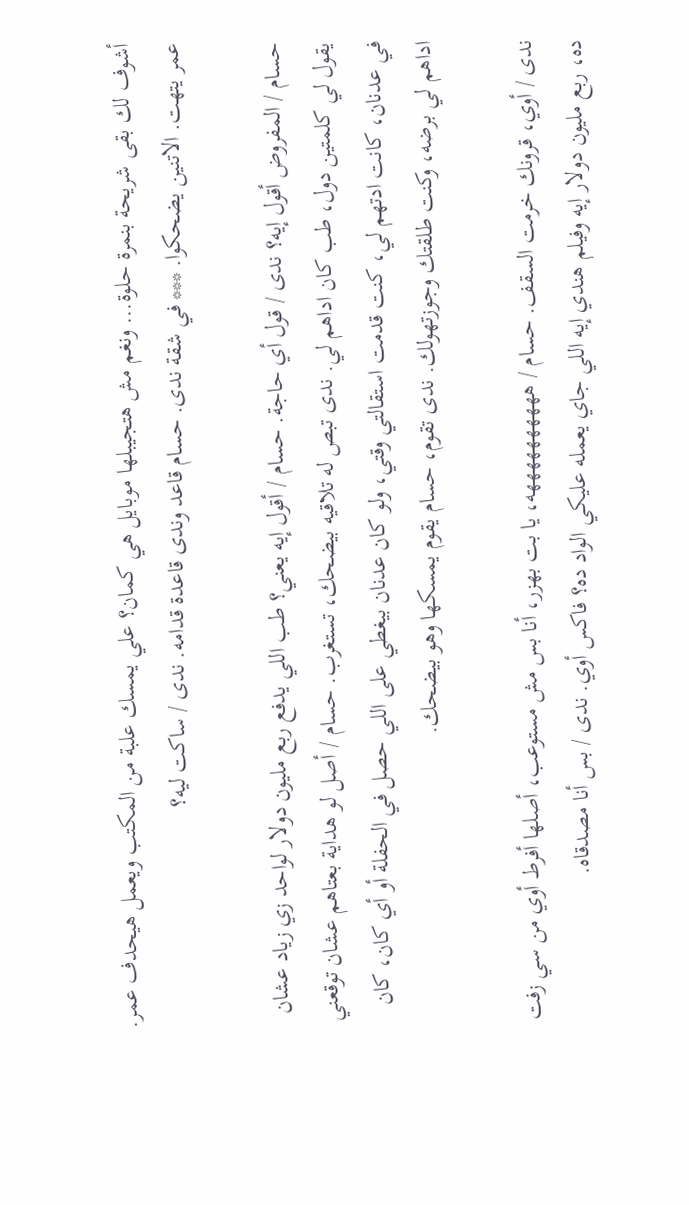أشوف لك بقى شريحة بنمرة حلوة... ونغم مش هتجيبلها موبايل هي كمان؟ علي يمسك علبة من المكتب ويعمل هيحدف عمر. عمر يتهت. الاتنين يضحكوا. *** في شقة ندى. حسام قاعد وندى قاعدة قدامه. ندى / ساكت ليه؟

حسام / المفروض أقول إيه؟ ندى / قول أي حاجة. حسام / أقول إيه يعني؟ طب اللي يدفع ربع مليون دولار لواحد زي زياد عشان يقول لي كلمتين دول، طب كان اداهم لي. ندى تبص له تلاقيه بيضحك، تستغرب. حسام / أصل لو هداية بعتاهم عشان توقعني في عدنان، كانت ادتهم لي، كنت قدمت استقالتي وقتي، ولو كان عدنان بيغطي على اللي حصل في الحفلة أو أي كان، كان اداهم لي برضه، وكنت طلقتك وجوزتهولك. ندى تقوم، حسام يقوم يمسكها وهو بيضحك.

ندى / أوي، قرونك خرمت السقف. حسام / ههههههههههه، يا بت بهزر، أنا بس مش مستوعب، أصلها أفرط أوي من سي زفت ده، ربع مليون دولار إيه وفيلم هندي إيه اللي جاي يعمله عليكي الواد ده؟ فاكس أوي. ندى / بس أنا مصدقاه.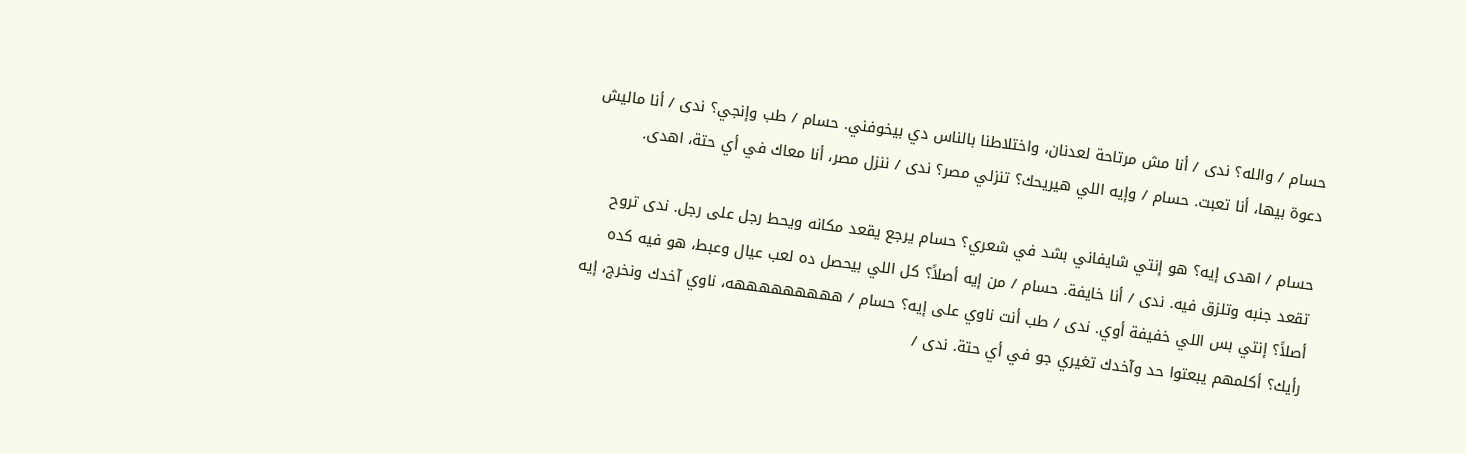حسام / والله؟ ندى / أنا مش مرتاحة لعدنان، واختلاطنا بالناس دي بيخوفني. حسام / طب وإنجي؟ ندى / أنا ماليش دعوة بيها، أنا تعبت. حسام / وإيه اللي هيريحك؟ تنزلي مصر؟ ندى / ننزل مصر، أنا معاك في أي حتة، اهدى.

حسام / اهدى إيه؟ هو إنتي شايفاني بشد في شعري؟ حسام يرجع يقعد مكانه ويحط رجل على رجل. ندى تروح تقعد جنبه وتلزق فيه. ندى / أنا خايفة. حسام / من إيه أصلاً؟ كل اللي بيحصل ده لعب عيال وعبط، هو فيه كده أصلاً؟ إنتي بس اللي خفيفة أوي. ندى / طب أنت ناوي على إيه؟ حسام / هههههههههه، ناوي آخدك ونخرج، إيه رأيك؟ أكلمهم يبعتوا حد وآخدك تغيري جو في أي حتة. ندى /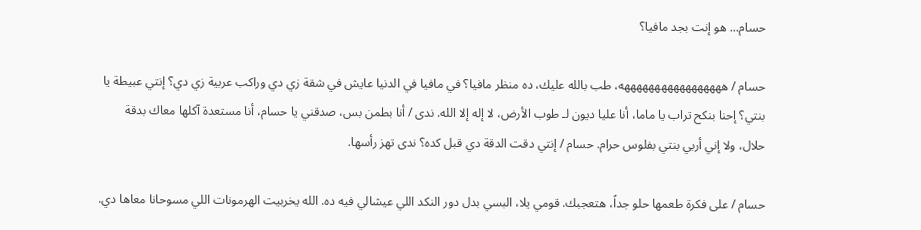حسام... هو إنت بجد مافيا؟

حسام / هههههههههههههههههه، طب بالله عليك، ده منظر مافيا؟ في مافيا في الدنيا عايش في شقة زي دي وراكب عربية زي دي؟ إنتي عبيطة يا بنتي؟ إحنا بنكح تراب يا ماما، أنا عليا ديون لـ طوب الأرض، لا إله إلا الله. ندى / أنا بطمن بس، صدقني يا حسام، أنا مستعدة آكلها معاك بدقة حلال، ولا إني أربي بنتي بفلوس حرام. حسام / إنتي دقت الدقة دي قبل كده؟ ندى تهز رأسها.

حسام / على فكرة طعمها حلو جداً، هتعجبك. قومي يلا، البسي بدل دور النكد اللي عيشالي فيه ده. الله يخربيت الهرمونات اللي مسوحانا معاها دي.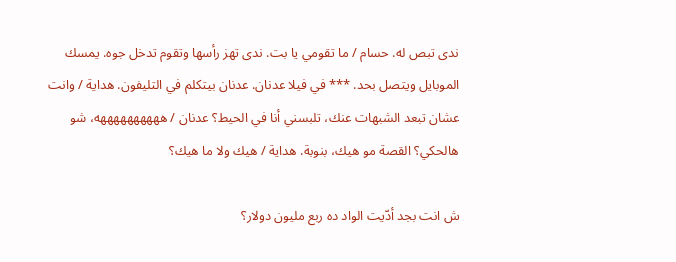ندى تبص له. حسام / ما تقومي يا بت. ندى تهز رأسها وتقوم تدخل جوه. يمسك الموبايل ويتصل بحد. *** في فيلا عدنان. عدنان بيتكلم في التليفون. هداية / وانت عشان تبعد الشبهات عنك، تلبسني أنا في الحيط؟ عدنان / ههههههههههه، شو هالحكي؟ القصة مو هيك، بنوبة. هداية / هيك ولا ما هيك؟

ش انت بجد أدّيت الواد ده ربع مليون دولار؟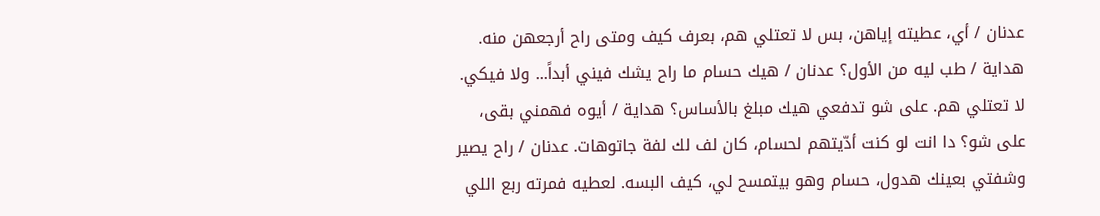عدنان / أي، عطيته إياهن، بس لا تعتلي هم، بعرف كيف ومتى راح أرجعهن منه. هداية / طب ليه من الأول؟ عدنان / هيك حسام ما راح يشك فيني أبداً... ولا فيكي. لا تعتلي هم. على شو تدفعي هيك مبلغ بالأساس؟ هداية / أيوه فهمني بقى، على شو؟ دا انت لو كنت أدّيتهم لحسام، كان لف لك لفة جاتوهات. عدنان / راح يصير وشفتي بعينك هدول، حسام وهو بيتمسح لي، كيف البسه. لعطيه فمرته ربع اللي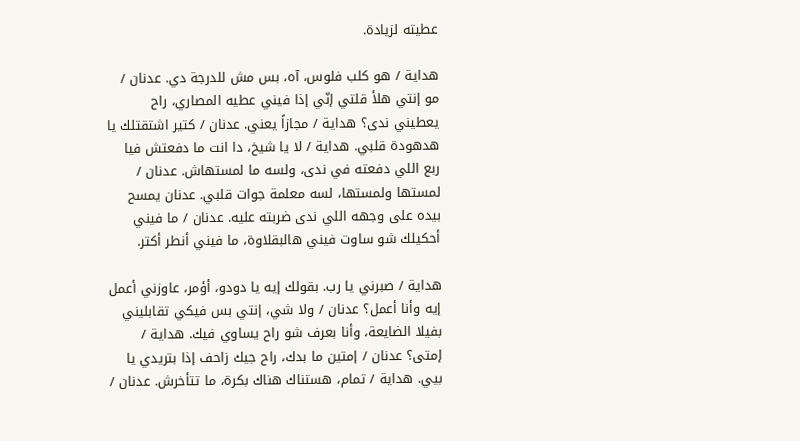عطيته لزيادة.

هداية / هو كلب فلوس، آه، بس مش للدرجة دي. عدنان / مو إنتي هلأ قلتي إنّي إذا فيني عطيه المصاري، راح يعطيني ندى؟ هداية / مجازاً يعني. عدنان / كتير اشتقتلك يا هدهودة قلبي. هداية / لا يا شيخ، دا انت ما دفعتش فيا ربع اللي دفعته في ندى، ولسه ما لمستهاش. عدنان / لمستها ولمستها، لسه معلمة جوات قلبي. عدنان يمسح بيده على وجهه اللي ندى ضربته عليه. عدنان / ما فيني أحكيلك شو ساوت فيني هالبقلاوة، ما فيني أنطر أكتر.

هداية / صبرني يا رب. بقولك إيه يا دودو، أؤمر، عاوزني أعمل إيه وأنا أعمل؟ عدنان / ولا شي، إنتي بس فيكي تقابليني بفيلا الضايعة، وأنا بعرف شو راح يساوي فيك. هداية / إمتى؟ عدنان / إمتين ما بدك، راح جيك زاحف إذا بتريدي يا بيي. هداية / تمام، هستناك هناك بكرة، ما تتأخرش. عدنان /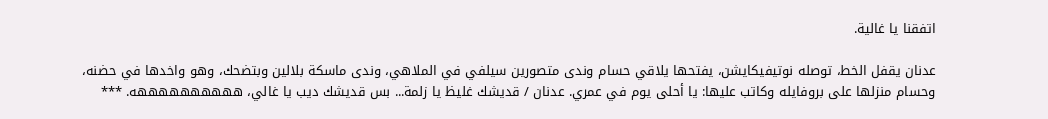اتفقنا يا غالية.

عدنان يقفل الخط، توصله نوتيفيكايشن، يفتحها يلاقي حسام وندى متصورين سيلفي في الملاهي، وندى ماسكة بلالين وبتضحك، وهو واخدها في حضنه، وحسام منزلها على بروفايله وكاتب عليها: يا أحلى يوم في عمري. عدنان / قديشك غليظ يا زلمة... بس قديشك ديب يا غالي، ههههههههههه. ***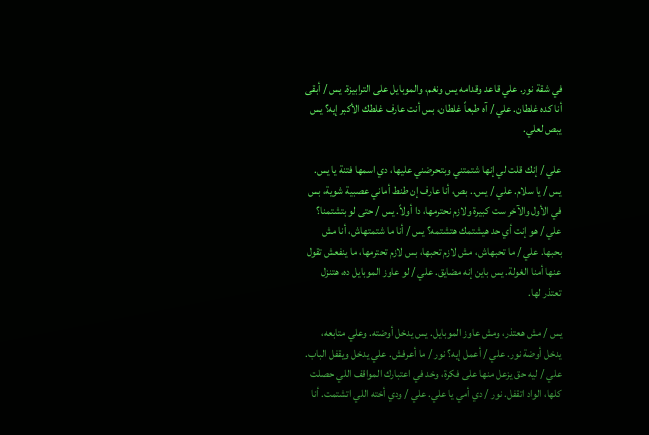في شقة نور. علي قاعد وقدامه يس ونغم، والموبايل على الترابيزة. يس / أبقى أنا كده غلطان. علي / آه طبعاً غلطان، بس أنت عارف غلطك الأكبر إيه؟ يس يبص لعلي.

علي / إنك قلت لي إنها شتمتني وبتحرضني عليها، دي اسمها فتنة يا يس. يس / يا سلام. علي / يس.. بص، أنا عارف إن طنط أماني عصبية شوية، بس في الأول والآخر ست كبيرة ولازم نحترمها، دا أولاً. يس / حتى لو بتشتمنا؟ علي / هو إنت أي حد هيشتمك هتشتمه؟ يس / أنا ما شتمتهاش، أنا مش بحبها. علي / ما تحبهاش، مش لازم تحبها، بس لازم تحترمها، ما ينفعش تقول عنها أمنا الغولة. يس باين إنه مضايق. علي / لو عاوز الموبايل ده، هتنزل تعتذر لها.

يس / مش هعتذر، ومش عاوز الموبايل. يس يدخل أوضته. وعلي متابعه، يدخل أوضة نور. علي / أعمل إيه؟ نور / ما أعرفش. علي يدخل ويقفل الباب. علي / ليه حق يزعل منها على فكرة، وخد في اعتبارك المواقف اللي حصلت كلها، الواد اتقفل. نور / دي أمي يا علي. علي / ودي أخته اللي اتشتمت. أنا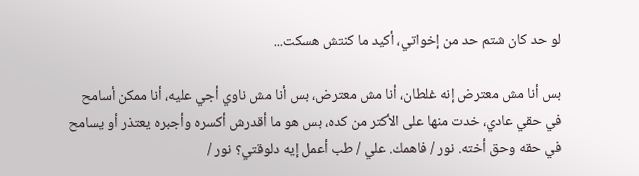لو حد كان شتم حد من إخواتي، أكيد ما كنتش هسكت...

بس أنا مش معترض إنه غلطان، أنا مش معترض، بس أنا مش ناوي أجي عليه، أنا ممكن أسامح في حقي عادي، خدت منها على الأكتر من كده، بس هو ما أقدرش أكسره وأجبره يعتذر أو يسامح في حقه وحق أخته. نور / فاهمك. علي / طب أعمل إيه دلوقتي؟ نور /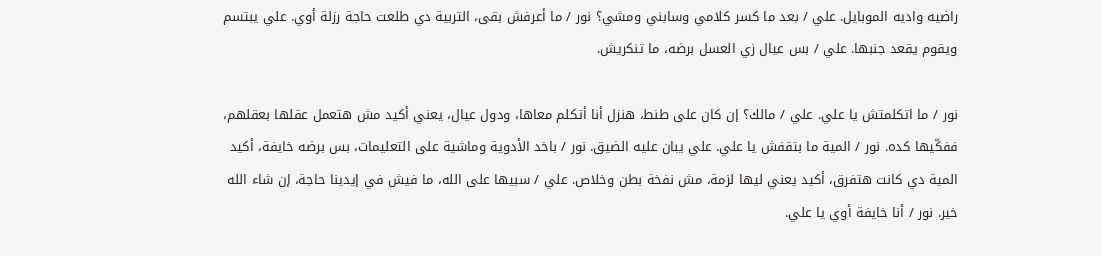راضيه واديه الموبايل. علي / بعد ما كسر كلامي وسابني ومشي؟ نور / ما أعرفش بقى، التربية دي طلعت حاجة رزلة أوي. علي يبتسم ويقوم يقعد جنبها. علي / بس عيال زي العسل برضه، ما تنكريش.

نور / ما اتكلمتش يا علي. علي / مالك؟ إن كان على طنط، هنزل أنا أتكلم معاها، ودول عيال، يعني أكيد مش هتعمل عقلها بعقلهم، ففكّيها كده. نور / المية ما بتقفش يا علي. علي يبان عليه الضيق. نور / باخد الأدوية وماشية على التعليمات، بس برضه خايفة، أكيد المية دي كانت هتفرق، أكيد يعني ليها لزمة، مش نفخة بطن وخلاص. علي / سبيها على الله، ما فيش في إيدينا حاجة، إن شاء الله خير. نور / أنا خايفة أوي يا علي.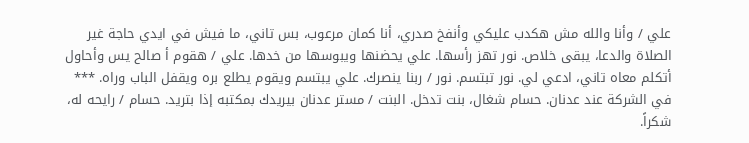علي / وأنا والله مش هكدب عليكي وأنفخ صدري، أنا كمان مرعوب، بس تاني، ما فيش في ايدي حاجة غير الصلاة والدعا، يبقى خلاص. نور تهز رأسها. علي يحضنها ويبوسها من خدها. علي / هقوم أ صالح يس وأحاول أتكلم معاه تاني، ادعي لي. نور تبتسم. نور / ربنا ينصرك. علي يبتسم ويقوم يطلع بره ويقفل الباب وراه. *** في الشركة عند عدنان. حسام شغال، بنت تدخل. البنت / مستر عدنان بيريدك بمكتبه إذا بتريد. حسام / رايحه له، شكراً.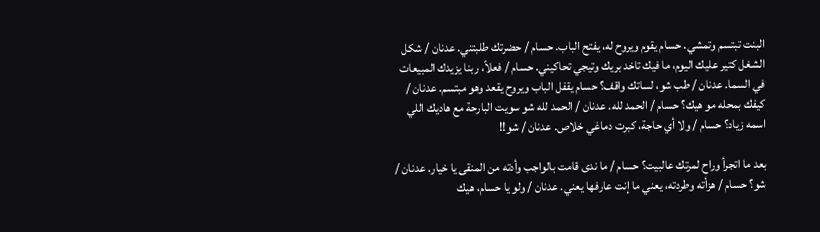البنت تبتسم وتمشي. حسام يقوم ويروح له، يفتح الباب. حسام / حضرتك طلبتني. عدنان / شكل الشغل كتير عليك اليوم، ما فيك تاخد بريك وتيجي تحاكيني. حسام / فعلاً، ربنا يزيدك المبيعات في السما. عدنان / طب شو، لساتك واقف؟ حسام يقفل الباب ويروح يقعد وهو مبتسم. عدنان / كيفك بمحله مو هيك؟ حسام / الحمد لله. عدنان / الحمد لله شو سويت البارحة مع هاديك اللي اسمه زياد؟ حسام / ولا أي حاجة، كبرت دماغي خلاص. عدنان / شو!!

بعد ما اتجرأ وراح لمرتك عالبيت؟ حسام / ما ندى قامت بالواجب وأدته من المنقى يا خيار. عدنان / شو؟ حسام / هزأته وطردته، يعني ما إنت عارفها يعني. عدنان / ولو يا حسام، هيك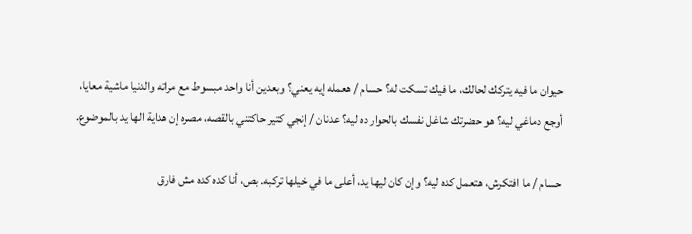حيوان ما فيه يتركك لحالك، ما فيك تسكت له؟ حسام / هعمله إيه يعني؟ وبعدين أنا واحد مبسوط مع مراته والدنيا ماشية معايا، أوجع دماغي ليه؟ هو حضرتك شاغل نفسك بالحوار ده ليه؟ عدنان / إنجي كتير حاكتني بالقصه، مصره إن هداية الها يد بالموضوع.

حسام / ما افتكرش، هتعمل كده ليه؟ وإن كان ليها يد، أعلى ما في خيلها تركبه. بص، أنا كده كده مش فارق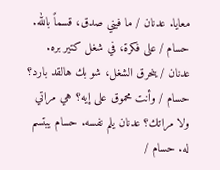معايا. عدنان / ما فيني صدق، قسماً بالله. حسام / على فكرة، في شغل كتير بره. عدنان / ينحرق الشغل، شو بك هالقد بارد؟ حسام / وأنت محموق على إيه؟ هي مراتي ولا مراتك؟ عدنان يلم نفسه. حسام يبتسم له. حسام /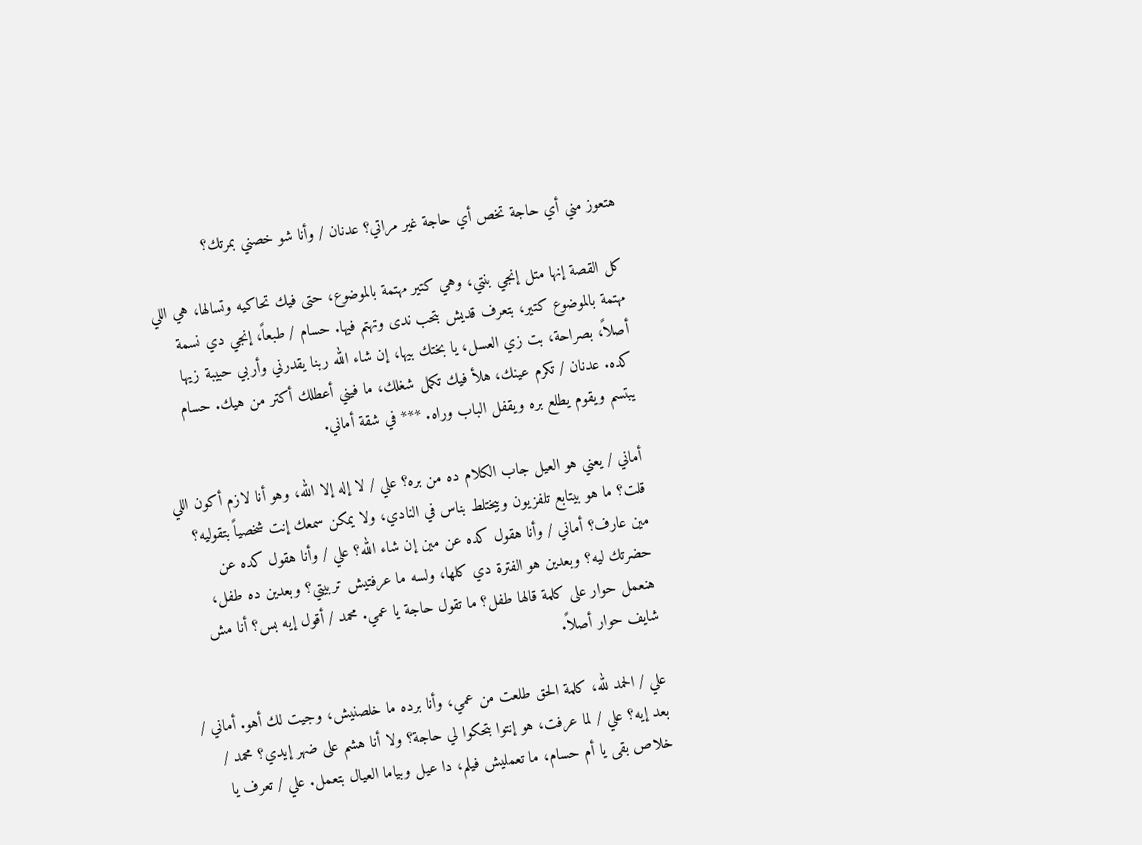هتعوز مني أي حاجة تخص أي حاجة غير مراتي؟ عدنان / وأنا شو خصني بمرتك؟

كل القصة إنها متل إنجي بنتي، وهي كتير مهتمة بالموضوع، حتى فيك تحاكيه وتسالها، هي اللي مهتمة بالموضوع كتير، بتعرف قديش بتحب ندى وتهتم فيها. حسام / طبعاً، إنجي دي نسمة أصلاً، بصراحة، بت زي العسل، يا بختك بيها، إن شاء الله ربنا يقدرني وأربي حبيبة زيها كده. عدنان / تكرم عينك، هلأ فيك تكمل شغلك، ما فيني أعطلك أكتر من هيك. حسام يبتسم ويقوم يطلع بره ويقفل الباب وراه. *** في شقة أماني.

أماني / يعني هو العيل جاب الكلام ده من بره؟ علي / لا إله إلا الله، وهو أنا لازم أكون اللي قلت؟ ما هو بيتابع تلفزيون وبيختلط بناس في النادي، ولا يمكن سمعك إنت شخصياً بتقوليه؟ مين عارف؟ أماني / وأنا هقول كده عن مين إن شاء الله؟ علي / وأنا هقول كده عن حضرتك ليه؟ وبعدين هو الفترة دي كلها، ولسه ما عرفتيش تربيتي؟ وبعدين ده طفل، هنعمل حوار على كلمة قالها طفل؟ ما تقول حاجة يا عمي. محمد / أقول إيه بس؟ أنا مش شايف حوار أصلاً.

علي / الحمد لله، كلمة الحق طلعت من عمي، وأنا برده ما خلصنيش، وجيت لك أهو. أماني / بعد إيه؟ علي / لما عرفت، هو إنتوا بتحكوا لي حاجة؟ ولا أنا هشم على ضهر إيدي؟ محمد / خلاص بقى يا أم حسام، ما تعمليش فيلم، دا عيل وبياما العيال بتعمل. علي / تعرف يا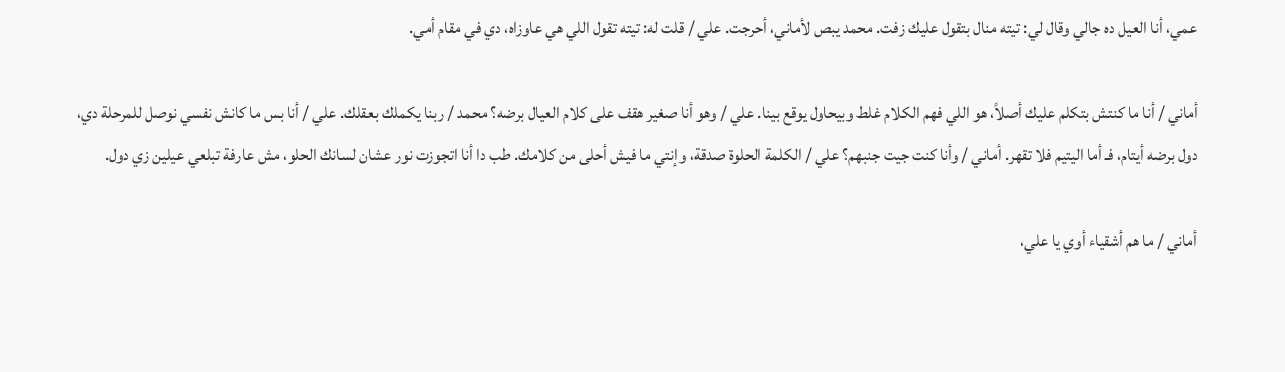عمي، أنا العيل ده جالي وقال لي: تيته منال بتقول عليك زفت. محمد يبص لأماني، أحرجت. علي / قلت له: تيته تقول اللي هي عاوزاه، دي في مقام أمي.

أماني / أنا ما كنتش بتكلم عليك أصلاً، هو اللي فهم الكلام غلط وبيحاول يوقع بينا. علي / وهو أنا صغير هقف على كلام العيال برضه؟ محمد / ربنا يكملك بعقلك. علي / أنا بس ما كانش نفسي نوصل للمرحلة دي، دول برضه أيتام، فـ أما اليتيم فلا تقهر. أماني / وأنا كنت جيت جنبهم؟ علي / الكلمة الحلوة صدقة، وإنتي ما فيش أحلى من كلامك. طب دا أنا اتجوزت نور عشان لسانك الحلو، مش عارفة تبلعي عيلين زي دول.

أماني / ما هم أشقياء أوي يا علي،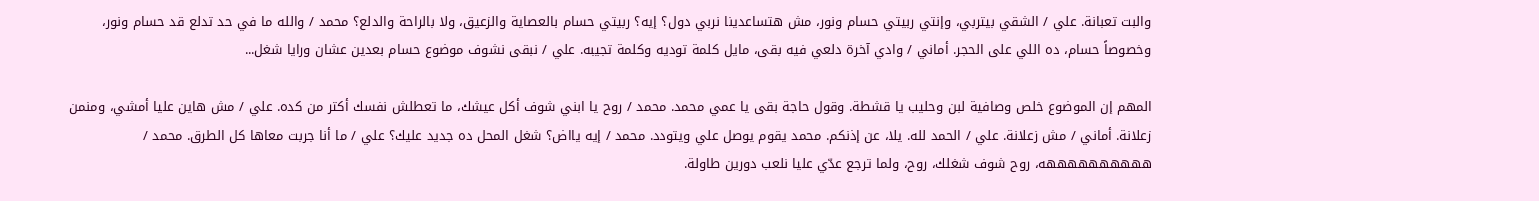والبت تعبانة. علي / الشقي بيتربي، وإنتي ربيتي حسام ونور، مش هتساعدينا نربي دول؟ إيه؟ ربيتي حسام بالعصاية والزعيق، ولا بالراحة والدلع؟ محمد / والله ما في حد تدلع قد حسام ونور، وخصوصاً حسام، ده اللي على الحجر. أماني / وادي آخرة دلعي فيه بقى، مايل كلمة توديه وكلمة تجيبه. علي / نبقى نشوف موضوع حسام بعدين عشان ورايا شغل...

المهم إن الموضوع خلص وصافية لبن وحليب يا قشطة. وقول حاجة بقى يا عمي محمد. محمد / روح يا ابني شوف أكل عيشك، ما تعطلش نفسك أكتر من كده. علي / مش هاين عليا أمشي، ومنمن زعلانة. أماني / مش زعلانة. علي / الحمد لله. يلا، عن إذنكم. محمد يقوم يوصل علي ويتودد. محمد / إيه يااض؟ شغل المحل ده جديد عليك؟ علي / ما أنا جربت معاها كل الطرق. محمد / ههههههههههه، روح شوف شغلك، روح، ولما ترجع عدّي عليا نلعب دورين طاولة.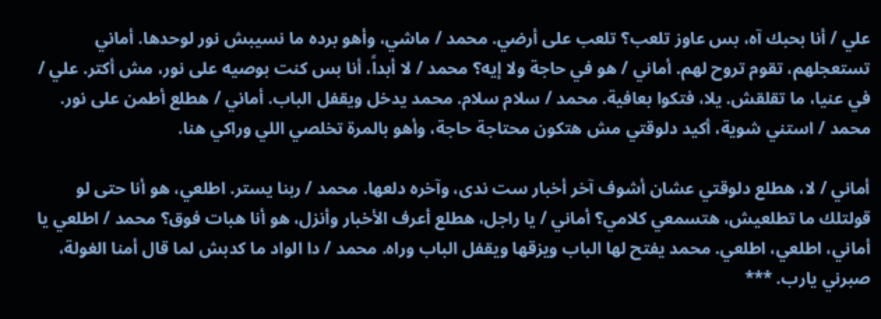علي / أنا بحبك آه، بس عاوز تلعب؟ تلعب على أرضي. محمد / ماشي، وأهو برده ما نسيبش نور لوحدها. أماني تستعجلهم، تقوم تروح لهم. أماني / هو في حاجة ولا إيه؟ محمد / لا أبداً، أنا بس كنت بوصيه على نور، مش أكتر. علي / في عنيا، ما تقلقش. يلا، فتكوا بعافية. محمد / سلام سلام. محمد يدخل ويقفل الباب. أماني / هطلع أطمن على نور. محمد / استني شوية، أكيد دلوقتي مش هتكون محتاجة حاجة، وأهو بالمرة تخلصي اللي وراكي هنا.

أماني / لا، هطلع دلوقتي عشان أشوف آخر أخبار ست ندى، وآخره دلعها. محمد / ربنا يستر. اطلعي، هو أنا حتى لو قولتلك ما تطلعيش، هتسمعي كلامي؟ أماني / يا راجل، هطلع أعرف الأخبار وأنزل، هو أنا هبات فوق؟ محمد / اطلعي يا أماني، اطلعي، اطلعي. محمد يفتح لها الباب ويزقها ويقفل الباب وراه. محمد / دا الواد ما كدبش لما قال أمنا الغولة، صبرني يارب. ***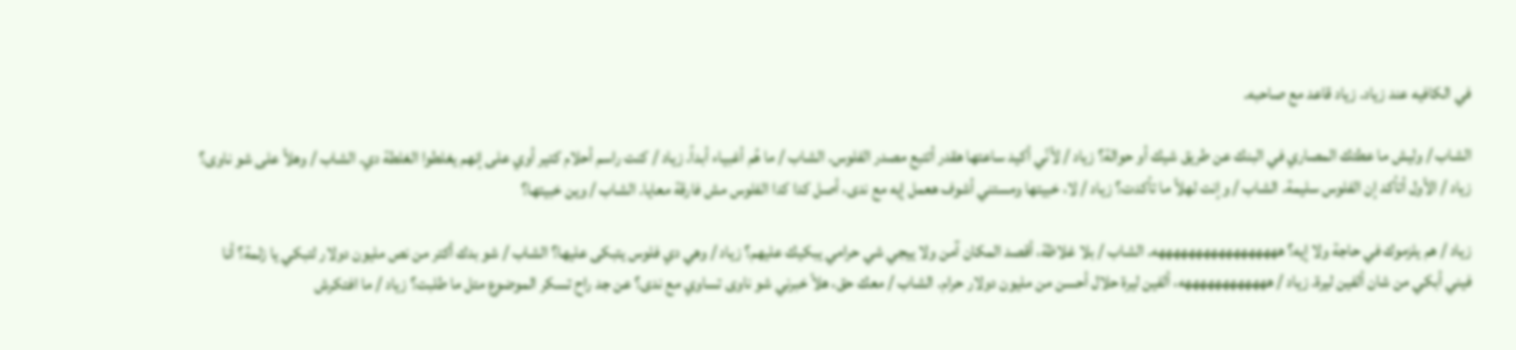في الكافيه عند زياد. زياد قاعد مع صاحبه.

الشاب / وليش ما عطتك المصاري في البنك عن طريق شيك أو حوالة؟ زياد / لأنّي أكيد ساعتها هقدر أتتبع مصدر الفلوس. الشاب / ما هُم أغبياء أبداً. زياد / كنت راسم أحلام كتير أوي على إنهم يغلطوا الغلطة دي. الشاب / وهلأ على شو ناوى؟ زياد / الأول أتأكد إن الفلوس سليمة. الشاب / وإنت لهلأ ما تأكدت؟ زياد / لا، خبيتها ومستني أشوف هعمل إيه مع ندى، أصل كدا كدا الفلوس مش فارقة معايا. الشاب / وين خبيتها؟

زياد / هم يلزموك في حاجة ولا إيه؟ هههههههههههههههههه. الشاب / بلا غلاظة، أقصد المكان آمن ولا ييجي شي حرامي يبكيك عليهم؟ زياد / وهي دي فلوس يتبكى عليها؟ الشاب / شو بدك أكتر من نص مليون دولار لتبكي يا زلمة؟ أنا فيني أبكي من شان ألفين ليرة. زياد / ههههههههههههه، ألفين ليرة حلال أحسن من مليون دولار حرام. الشاب / معك حق، هلأ خبرني شو ناوى تساوي مع ندى؟ عن جد راح تسكر الموضوع متل ما طلبت؟ زياد / ما افتكرش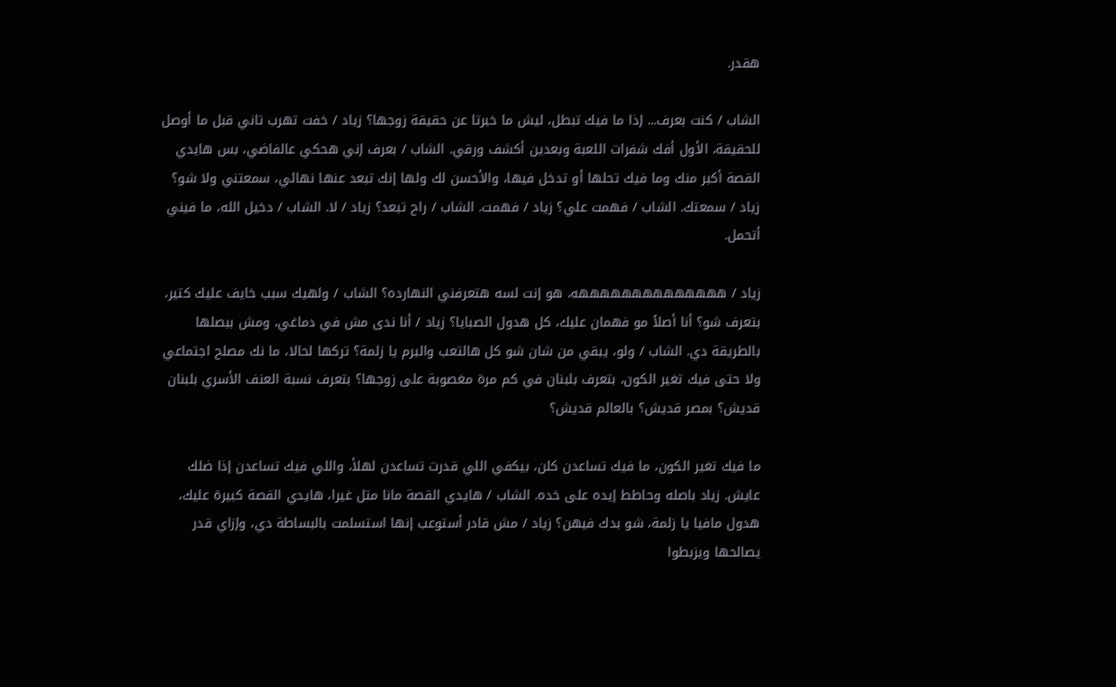هقدر.

الشاب / كنت بعرف... إذا ما فيك تبطل، ليش ما خبرتا عن حقيقة زوجها؟ زياد / خفت تهرب تاني قبل ما أوصل للحقيقة، الأول أفك شفرات اللعبة وبعدين أكشف ورقي. الشاب / بعرف إني هحكي عالفاضي، بس هايدي القصة أكبر منك وما فيك تحلها أو تدخل فيها، والأحسن لك ولها إنك تبعد عنها نهائي، سمعتني ولا شو؟ زياد / سمعتك. الشاب / فهمت علي؟ زياد / فهمت. الشاب / راح تبعد؟ زياد / لا. الشاب / دخيل الله، ما فيني أتحمل.

زياد / ههههههههههههههه، هو إنت لسه هتعرفني النهارده؟ الشاب / ولهيك سبب خايف عليك كتير، بتعرف شو؟ أنا أصلاً مو فهمان عليك، كل هدول الصبايا؟ زياد / أنا ندى مش في دماغي، ومش ببصلها بالطريقة دي. الشاب / ولو، يبقي من شان شو كل هالتعب والبرم يا زلمة؟ تركها لحالا، ما نك مصلح اجتماعي ولا حتى فيك تغير الكون، بتعرف بلبنان في كم مرة مغصوبة على زوجها؟ بتعرف نسبة العنف الأسري بلبنان قديش؟ بمصر قديش؟ بالعالم قديش؟

ما فيك تغير الكون، ما فيك تساعدن كلن، بيكفي اللي قدرت تساعدن لهلأ، واللي فيك تساعدن إذا ضلك عايش. زياد باصله وحاطط إيده على خده. الشاب / هايدي القصة مانا متل غيرا، هايدي القصة كبيرة عليك، هدول مافيا يا زلمة، شو بدك فيهن؟ زياد / مش قادر أستوعب إنها استسلمت بالبساطة دي، وإزاي قدر يصالحها ويزبطوا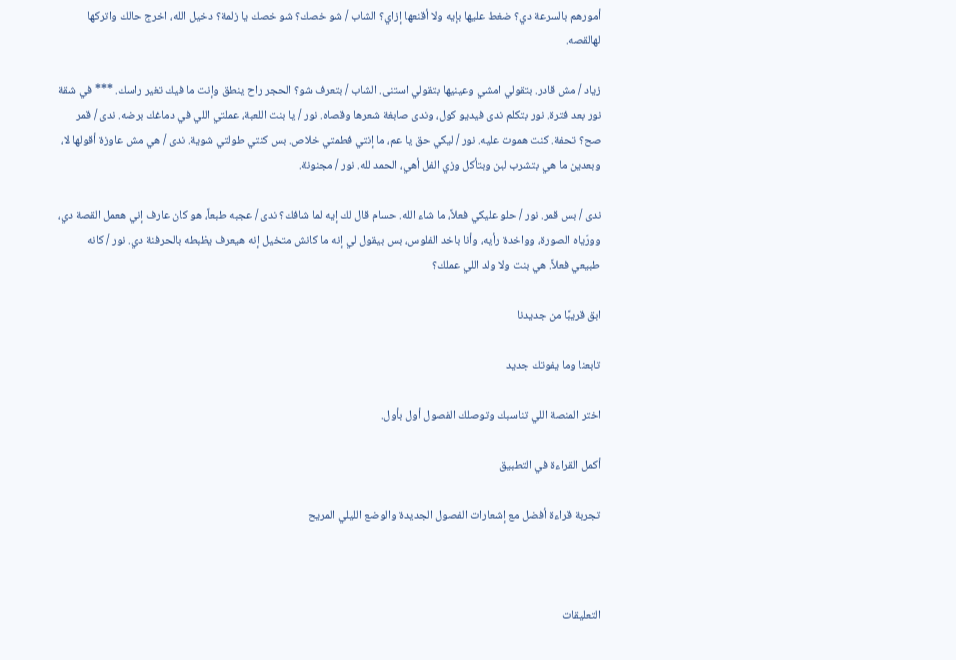أمورهم بالسرعة دي؟ ضغط عليها بإيه ولا أقنعها إزاي؟ الشاب / شو خصك؟ شو خصك يا زلمة؟ دخيل الله، اخرج حالك واتركها لهالقصه.

زياد / مش قادر. بتقولي امشي وعينيها بتقولي استنى. الشاب / بتعرف شو؟ الحجر راح ينطق وإنت ما فيك تغير راسك. *** في شقة نور بعد فترة. نور بتكلم ندى فيديو كول، وندى صابغة شعرها وقصاه. نور / يا بنت اللعبة، عملتي اللي في دماغك برضه. ندى / قمر صح؟ تحفة. كنت هموت عليه. نور / ليكي حق يا عم، ما إنتي فطمتي خلاص. بس كنتي طولتي شوية. ندى / هي مش عاوزة أقولها لا، وبعدين ما هي بتشرب لبن وبتأكل وزي الفل أهي، الحمد لله. نور / مجنونة.

ندى / بس قمر. نور / حلو عليكي فعلاً، ما شاء الله. حسام قال لك إيه لما شافك؟ ندى / عجبه طبعاً، هو كان عارف إني هعمل القصة دي، وورّياه الصورة، وواخدة رأيه، وأنا باخد الفلوس، بس بيقول لي إنه ما كانش متخيل إنه هيعرف يظبطه بالحرفنة دي. نور / كانه طبيعي فعلاً. هي بنت ولا ولد اللي عملك؟

ابق قريبًا من جديدنا

تابعنا وما يفوتك جديد

اختر المنصة اللي تناسبك وتوصلك الفصول أول بأول.

أكمل القراءة في التطبيق

تجربة قراءة أفضل مع إشعارات الفصول الجديدة والوضع الليلي المريح



التعليقات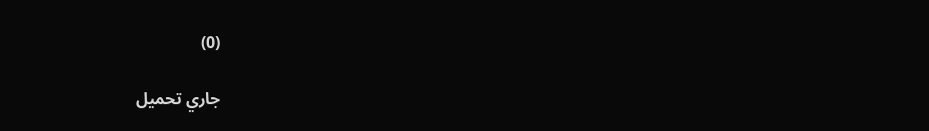(0)

جاري تحميل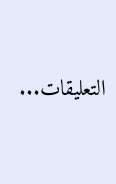التعليقات...